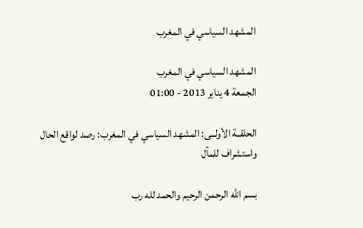المشهد السياسي في المغرب

المشهد السياسي في المغرب
الجمعة 4 يناير 2013 - 01:00

الحلقــة الأولــى: المشهد السياسي في المغرب: رصد لواقع الحال واستشراف للمآل

بسم الله الرحمن الرحيم والحمد لله رب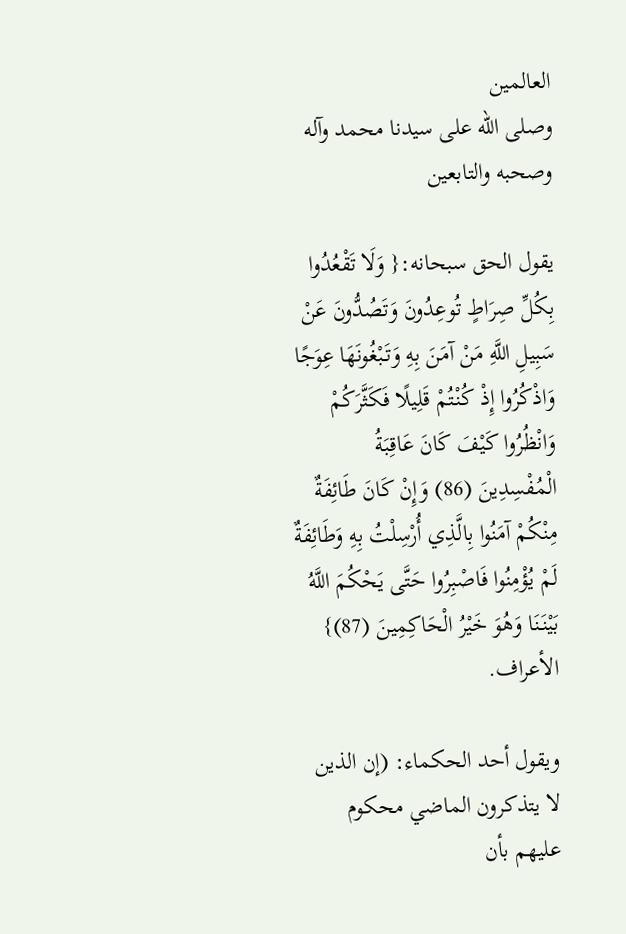العالمين
وصلى الله على سيدنا محمد وآله وصحبه والتابعين

يقول الحق سبحانه:{ وَلَا تَقْعُدُوا بِكُلِّ صِرَاطٍ تُوعِدُونَ وَتَصُدُّونَ عَنْ سَبِيلِ اللَّهِ مَنْ آمَنَ بِهِ وَتَبْغُونَهَا عِوَجًا وَاذْكُرُوا إِذْ كُنْتُمْ قَلِيلًا فَكَثَّرَكُمْ وَانْظُرُوا كَيْفَ كَانَ عَاقِبَةُ الْمُفْسِدِينَ (86) وَإِنْ كَانَ طَائِفَةٌ مِنْكُمْ آمَنُوا بِالَّذِي أُرْسِلْتُ بِهِ وَطَائِفَةٌ لَمْ يُؤْمِنُوا فَاصْبِرُوا حَتَّى يَحْكُمَ اللَّهُ بَيْنَنَا وَهُوَ خَيْرُ الْحَاكِمِينَ (87)} الأعراف.

ويقول أحد الحكماء: (إن الذين لا يتذكرون الماضي محكوم عليهم بأن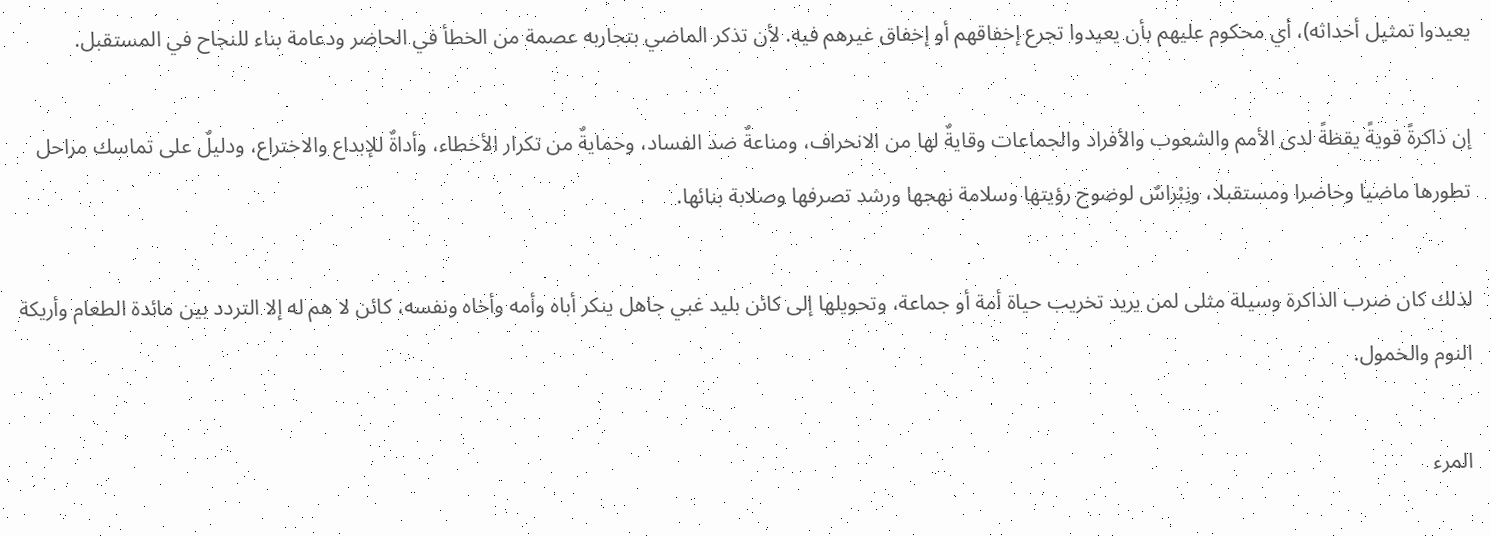يعيدوا تمثيل أحداثه)، أي محكوم عليهم بأن يعيدوا تجرع إخفاقهم أو إخفاق غيرهم فيه. لأن تذكر الماضي بتجاربه عصمة من الخطأ في الحاضر ودعامة بناء للنجاح في المستقبل.

إن ذاكرةً قويةً يقظةً لدى الأمم والشعوب والأفراد والجماعات وقايةٌ لها من الانحراف، ومناعةٌ ضد الفساد، وحمايةٌ من تكرار الأخطاء، وأداةٌ للإبداع والاختراع، ودليلٌ على تماسك مراحل تطورها ماضيا وحاضرا ومستقبلا، ونِبْراسٌ لوضوح رؤيتها وسلامة نهجها ورشد تصرفها وصلابة بنائها.

لذلك كان ضرب الذاكرة وسيلة مثلى لمن يريد تخريب حياة أمة أو جماعة، وتحويلها إلى كائن بليد غبي جاهل ينكر أباه وأمه وأخاه ونفسه، كائن لا هم له إلا التردد بين مائدة الطعام وأريكة النوم والخمول.

المرء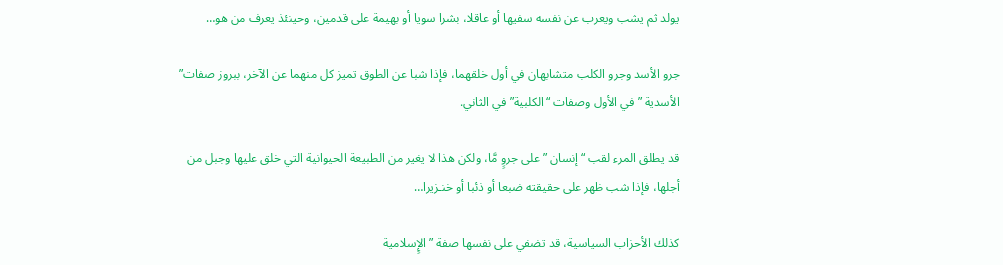يولد ثم يشب ويعرب عن نفسه سفيها أو عاقلا، بشرا سويا أو بهيمة على قدمين، وحينئذ يعرف من هو…

جرو الأسد وجرو الكلب متشابهان في أول خلقهما، فإذا شبا عن الطوق تميز كل منهما عن الآخر، ببروز صفات” الأسدية ” في الأول وصفات “الكلبية” في الثاني.

قد يطلق المرء لقب “إنسان ” على جروٍ مَّا، ولكن هذا لا يغير من الطبيعة الحيوانية التي خلق عليها وجبل من أجلها، فإذا شب ظهر على حقيقته ضبعا أو ذئبا أو خنـزيرا…

كذلك الأحزاب السياسية، قد تضفي على نفسها صفة ” الإٍسلامية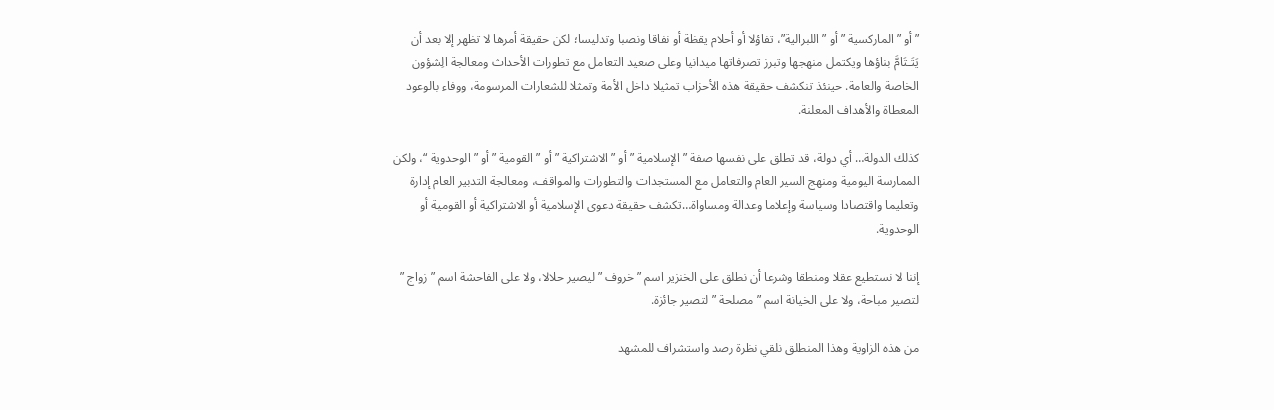” أو ” الماركسية ” أو ” اللبرالية”، تفاؤلا أو أحلام يقظة أو نفاقا ونصبا وتدليسا؛ لكن حقيقة أمرها لا تظهر إلا بعد أن يَتَـتَامَّ بناؤها ويكتمل منهجها وتبرز تصرفاتها ميدانيا وعلى صعيد التعامل مع تطورات الأحداث ومعالجة الِشؤون الخاصة والعامة. حينئذ تنكشف حقيقة هذه الأحزاب تمثيلا داخل الأمة وتمثلا للشعارات المرسومة، ووفاء بالوعود المعطاة والأهداف المعلنة.

كذلك الدولة… أي دولة، قد تطلق على نفسها صفة ” الإسلامية ” أو ” الاشتراكية ” أو ” القومية ” أو ” الوحدوية “، ولكن الممارسة اليومية ومنهج السير العام والتعامل مع المستجدات والتطورات والمواقف، ومعالجة التدبير العام إدارة وتعليما واقتصادا وسياسة وإعلاما وعدالة ومساواة…تكشف حقيقة دعوى الإسلامية أو الاشتراكية أو القومية أو الوحدوية.

إننا لا نستطيع عقلا ومنطقا وشرعا أن نطلق على الخنزير اسم ” خروف ” ليصير حلالا، ولا على الفاحشة اسم ” زواج ” لتصير مباحة، ولا على الخيانة اسم ” مصلحة ” لتصير جائزة.

من هذه الزاوية وهذا المنطلق نلقي نظرة رصد واستشراف للمشهد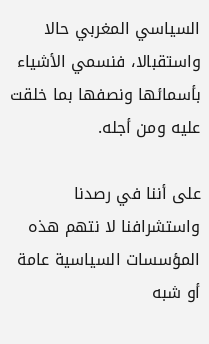السياسي المغربي حالا واستقبالا، فنسمي الأشياء بأسمائها ونصفها بما خلقت عليه ومن أجله.

على أننا في رصدنا واستشرافنا لا نتهم هذه المؤسسات السياسية عامة أو شبه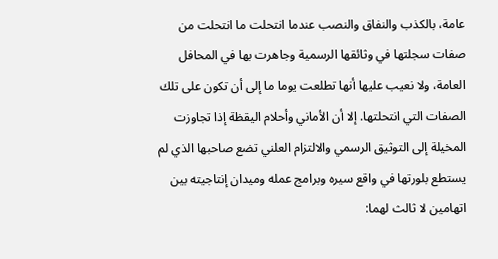عامة، بالكذب والنفاق والنصب عندما انتحلت ما انتحلت من صفات سجلتها في وثائقها الرسمية وجاهرت بها في المحافل العامة، ولا نعيب عليها أنها تطلعت يوما ما إلى أن تكون على تلك الصفات التي انتحلتها. إلا أن الأماني وأحلام اليقظة إذا تجاوزت المخيلة إلى التوثيق الرسمي والالتزام العلني تضع صاحبها الذي لم يستطع بلورتها في واقع سيره وبرامج عمله وميدان إنتاجيته بين اتهامين لا ثالث لهما: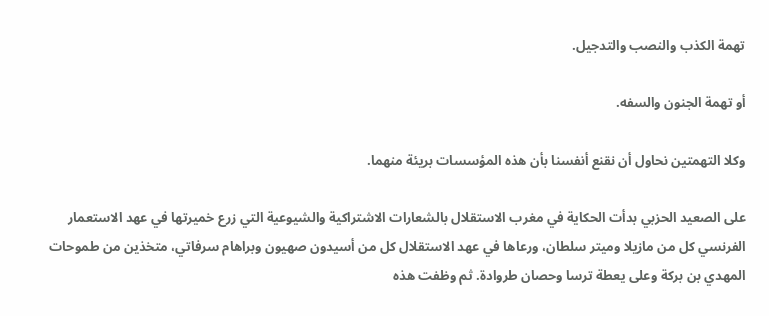تهمة الكذب والنصب والتدجيل.

أو تهمة الجنون والسفه.

وكلا التهمتين نحاول أن نقنع أنفسنا بأن هذه المؤسسات بريئة منهما.

على الصعيد الحزبي بدأت الحكاية في مغرب الاستقلال بالشعارات الاشتراكية والشيوعية التي زرع خميرتها في عهد الاستعمار الفرنسي كل من مازيلا وميتر سلطان، ورعاها في عهد الاستقلال كل من أسيدون صهيون وبراهام سرفاتي، متخذين من طموحات المهدي بن بركة وعلى يعطة ترسا وحصان طروادة. ثم وظفت هذه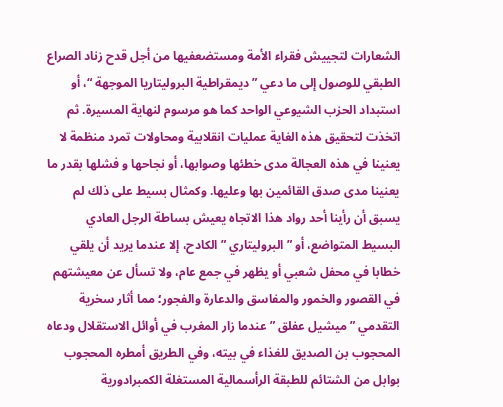الشعارات لتجييش فقراء الأمة ومستضعفيها من أجل قدح زناد الصراع الطبقي للوصول إلى ما دعي ” ديمقراطية البروليتاريا الموجهة “، أو استبداد الحزب الشيوعي الواحد كما هو مرسوم لنهاية المسيرة. ثم اتخذت لتحقيق هذه الغاية عمليات انقلابية ومحاولات تمرد منظمة لا يعنينا في هذه العجالة مدى خطئها وصوابها، أو نجاحها و فشلها بقدر ما يعنينا مدى صدق القائمين بها وعليها. وكمثال بسيط على ذلك لم يسبق أن رأينا أحد رواد هذا الاتجاه يعيش بساطة الرجل العادي البسيط المتواضع، أو ” البروليتاري ” الكادح، إلا عندما يريد أن يلقي خطابا في محفل شعبي أو يظهر في جمع عام، ولا تسأل عن معيشتهم في القصور والخمور والمفاسق والدعارة والفجور؛ مما أثار سخرية التقدمي ” ميشيل عفلق ” عندما زار المغرب في أوائل الاستقلال ودعاه المحجوب بن الصديق للغذاء في بيته، وفي الطريق أمطره المحجوب بوابل من الشتائم للطبقة الرأسمالية المستغلة الكمبرادورية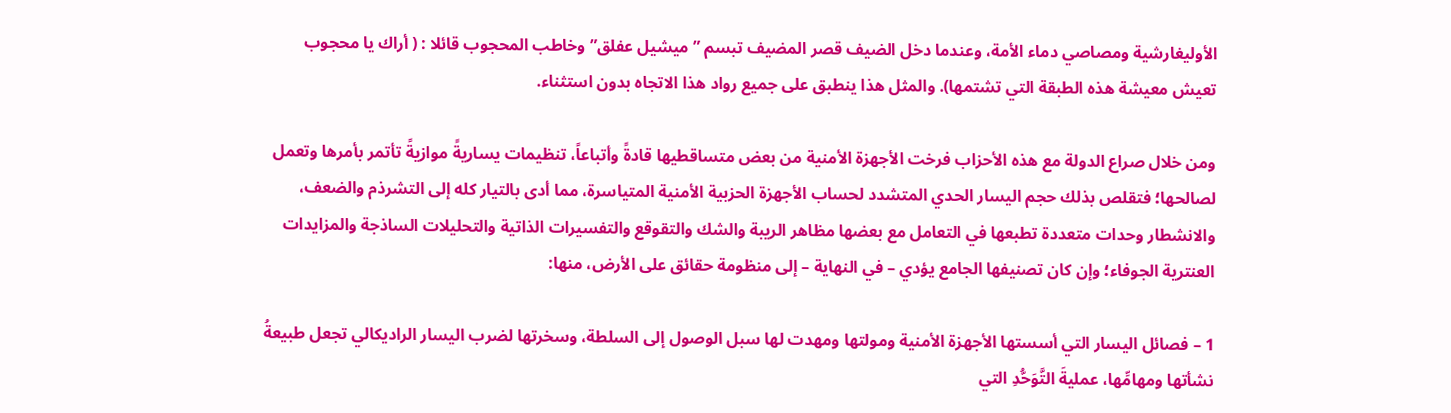الأوليغارشية ومصاصي دماء الأمة، وعندما دخل الضيف قصر المضيف تبسم ” ميشيل عفلق” وخاطب المحجوب قائلا : ( أراك يا محجوب تعيش معيشة هذه الطبقة التي تشتمها). والمثل هذا ينطبق على جميع رواد هذا الاتجاه بدون استثناء.

ومن خلال صراع الدولة مع هذه الأحزاب فرخت الأجهزة الأمنية من بعض متساقطيها قادةً وأتباعاً، تنظيمات يساريةً موازيةً تأتمر بأمرها وتعمل لصالحها؛ فتقلص بذلك حجم اليسار الحدي المتشدد لحساب الأجهزة الحزبية الأمنية المتياسرة، مما أدى بالتيار كله إلى التشرذم والضعف، والانشطار وحدات متعددة تطبعها في التعامل مع بعضها مظاهر الريبة والشك والتقوقع والتفسيرات الذاتية والتحليلات الساذجة والمزايدات العنترية الجوفاء؛ وإن كان تصنيفها الجامع يؤدي – في النهاية – إلى منظومة حقائق على الأرض، منها:

1 – فصائل اليسار التي أسستها الأجهزة الأمنية ومولتها ومهدت لها سبل الوصول إلى السلطة، وسخرتها لضرب اليسار الراديكالي تجعل طبيعةُ نشأتها ومهامِّها، عمليةَ التَّوَحُّدِ التي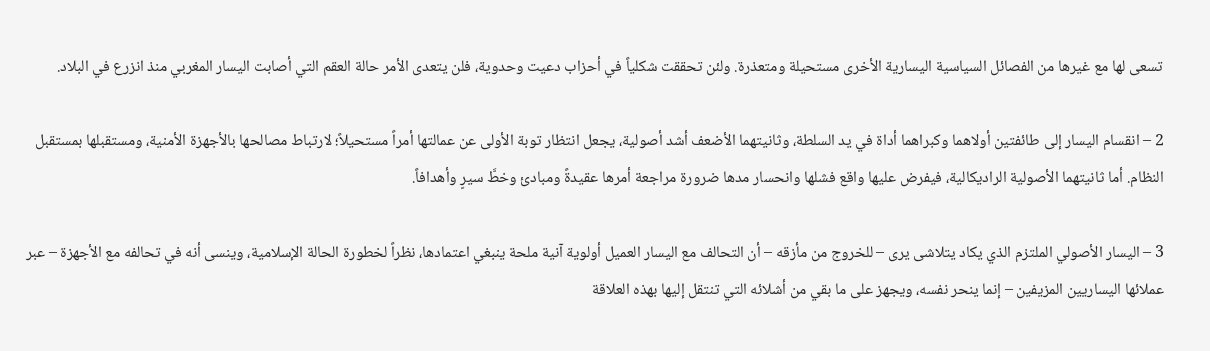تسعى لها مع غيرها من الفصائل السياسية اليسارية الأخرى مستحيلة ومتعذرة. ولئن تحققت شكلياً في أحزاب دعيت وحدوية، فلن يتعدى الأمر حالة العقم التي أصابت اليسار المغربي منذ انزرع في البلاد.

2 – انقسام اليسار إلى طائفتين أولاهما وكبراهما أداة في يد السلطة، وثانيتهما الأضعف أشد أصولية، يجعل انتظار توبة الأولى عن عمالتها أمراً مستحيلاً؛ لارتباط مصالحها بالأجهزة الأمنية، ومستقبلها بمستقبل النظام. أما ثانيتهما الأصولية الراديكالية، فيفرض عليها واقع فشلها وانحسار مدها ضرورة مراجعة أمرها عقيدةً ومبادئ وخطَّ سيرٍ وأهدافاً.

3 – اليسار الأصولي الملتزم الذي يكاد يتلاشى يرى – للخروج من مأزقه – أن التحالف مع اليسار العميل أولوية آنية ملحة ينبغي اعتمادها، نظراً لخطورة الحالة الإسلامية، وينسى أنه في تحالفه مع الأجهزة – عبر عملائها اليساريين المزيفين – إنما ينحر نفسه، ويجهز على ما بقي من أشلائه التي تنتقل إليها بهذه العلاقة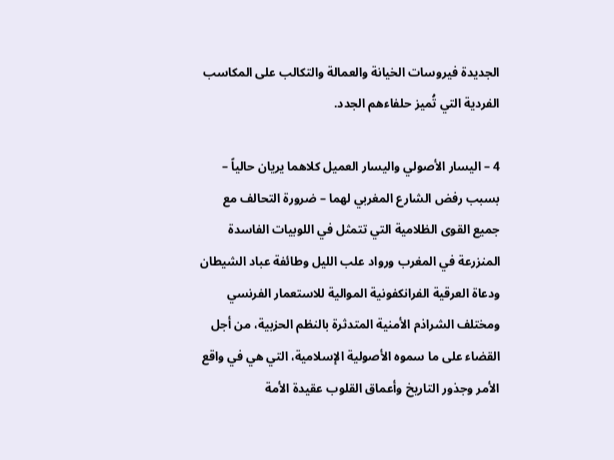الجديدة فيروسات الخيانة والعمالة والتكالب على المكاسب الفردية التي تُميز حلفاءهم الجدد.

4 – اليسار الأصولي واليسار العميل كلاهما يريان حالياً – بسبب رفض الشارع المغربي لهما – ضرورة التحالف مع جميع القوى الظلامية التي تتمثل في اللوبيات الفاسدة المنزرعة في المغرب ورواد علب الليل وطائفة عباد الشيطان ودعاة العرقية الفرانكفونية الموالية للاستعمار الفرنسي ومختلف الشراذم الأمنية المتدثرة بالنظم الحزبية، من أجل القضاء على ما سموه الأصولية الإسلامية، التي هي في واقع الأمر وجذور التاريخ وأعماق القلوب عقيدة الأمة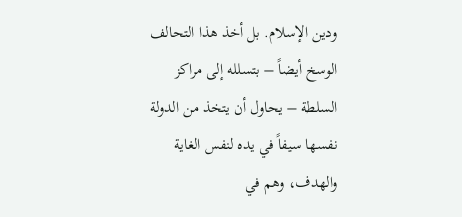ودين الإسلام. بل أخذ هذا التحالف الوسخ أيضاً – بتسلله إلى مراكز السلطة – يحاول أن يتخذ من الدولة نفسها سيفاً في يده لنفس الغاية والهدف، وهم في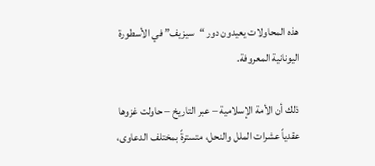هذه المحاولات يعيدون دور “سيزيف” في الأسطورة اليونانية المعروفة.

ذلك أن الأمة الإسلامية – عبر التاريخ – حاولت غزوها عقدياً عشرات الملل والنحل، متسترةً بمختلف الدعاوى،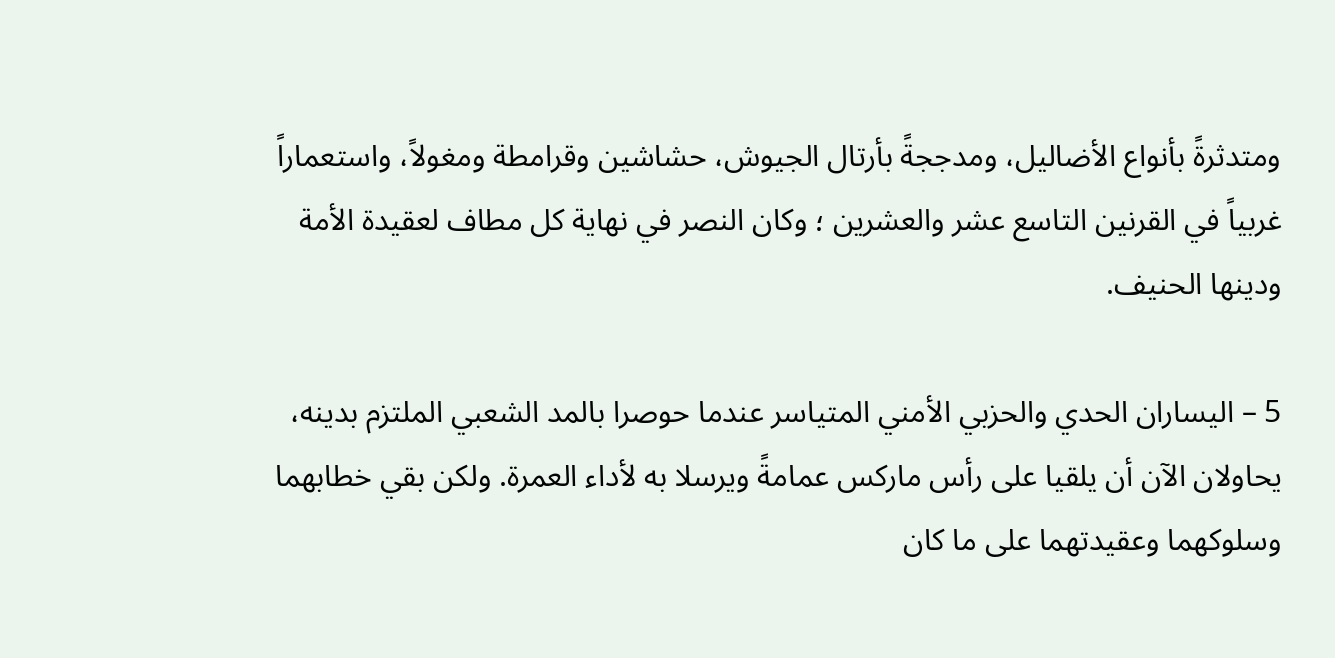ومتدثرةً بأنواع الأضاليل، ومدججةً بأرتال الجيوش، حشاشين وقرامطة ومغولاً، واستعماراً غربياً في القرنين التاسع عشر والعشرين ؛ وكان النصر في نهاية كل مطاف لعقيدة الأمة ودينها الحنيف.

5 – اليساران الحدي والحزبي الأمني المتياسر عندما حوصرا بالمد الشعبي الملتزم بدينه، يحاولان الآن أن يلقيا على رأس ماركس عمامةً ويرسلا به لأداء العمرة. ولكن بقي خطابهما وسلوكهما وعقيدتهما على ما كان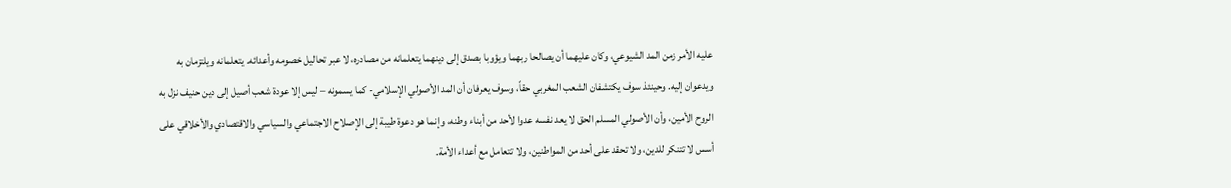عليه الأمر زمن المد الشيوعي، وكان عليهما أن يصالحا ربهما ويؤوبا بصدق إلى دينهما يتعلمانه من مصادره، لا عبر تحاليل خصومه وأعدائه. يتعلمانه ويلتزمان به ويدعوان إليه. وحينئذ سوف يكتشفان الشعب المغربي حقاً، وسوف يعرفان أن المد الأصولي الإسلامي- كما يسمونه – ليس إلا عودة شعب أصيل إلى دين حنيف نزل به الروح الأمين، وأن الأصولي المسلم الحق لا يعد نفسه عدوا لأحد من أبناء وطنه، وإنما هو دعوة طيبة إلى الإصلاح الاجتماعي والسياسي والاقتصادي والأخلاقي على أسس لا تتنكر للدين، ولا تحقد على أحد من المواطنين، ولا تتعامل مع أعداء الأمة.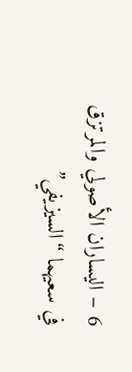6 – اليساران الأصولي والمرتزق في سعيهما “السيزيفي”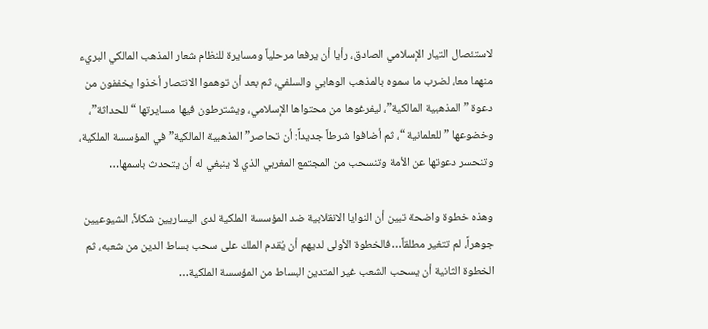لاستئصال التيار الإسلامي الصادق، رأيا أن يرفعا مرحلياً ومسايرة للنظام شعار المذهب المالكي البريء منهما معا، لضرب ما سموه بالمذهب الوهابي والسلفي، ثم بعد أن توهموا الانتصار أخذوا يخففون من دعوة ” المذهبية المالكية”، ليفرغوها من محتواها الإسلامي، ويشترطون فيها مسايرتها “للحداثة”، وخضوعها ” للعلمانية “، ثم أضافوا شرطاً جديداً: أن تحاصر” المذهبية المالكية” في المؤسسة الملكية، وتنحسر دعوتها عن الأمة وتنسحب من المجتمع المغربي الذي لا ينبغي له أن يتحدث باسمها…

وهذه خطوة واضحة تبين أن النوايا الانقلابية ضد المؤسسة الملكية لدى اليساريين شكلاً، الشيوعيين جوهراً، لم تتغير مطلقاً…فالخطوة الأولى لديهم أن يُقدم الملك على سحب بساط الدين من شعبه، ثم الخطوة الثانية أن يسحب الشعب غير المتدين البساط من المؤسسة الملكية…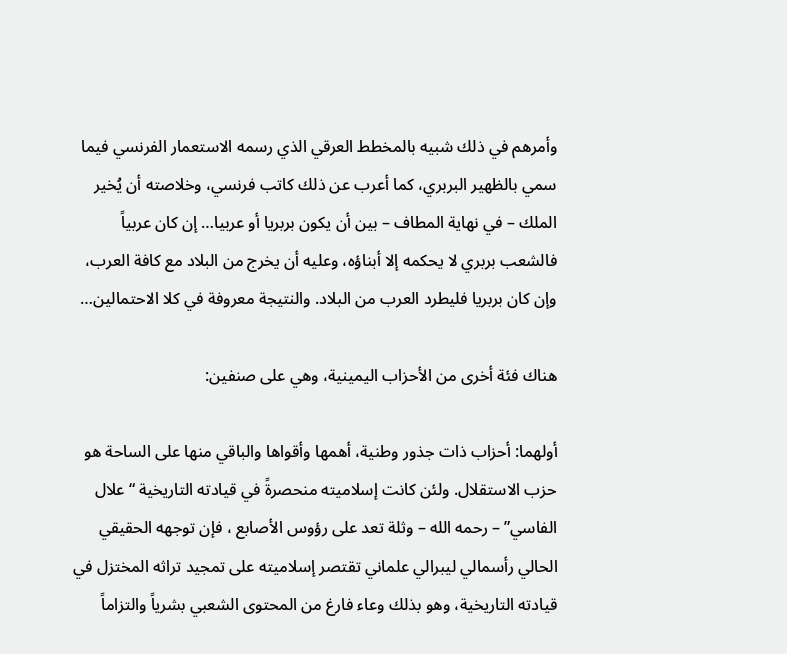وأمرهم في ذلك شبيه بالمخطط العرقي الذي رسمه الاستعمار الفرنسي فيما سمي بالظهير البربري، كما أعرب عن ذلك كاتب فرنسي، وخلاصته أن يُخير الملك – في نهاية المطاف – بين أن يكون بربريا أو عربيا… إن كان عربياً فالشعب بربري لا يحكمه إلا أبناؤه، وعليه أن يخرج من البلاد مع كافة العرب، وإن كان بربريا فليطرد العرب من البلاد. والنتيجة معروفة في كلا الاحتمالين…

هناك فئة أخرى من الأحزاب اليمينية، وهي على صنفين:

أولهما: أحزاب ذات جذور وطنية، أهمها وأقواها والباقي منها على الساحة هو حزب الاستقلال. ولئن كانت إسلاميته منحصرةً في قيادته التاريخية “علال الفاسي” – رحمه الله – وثلة تعد على رؤوس الأصابع ، فإن توجهه الحقيقي الحالي رأسمالي ليبرالي علماني تقتصر إسلاميته على تمجيد تراثه المختزل في قيادته التاريخية، وهو بذلك وعاء فارغ من المحتوى الشعبي بشرياً والتزاماً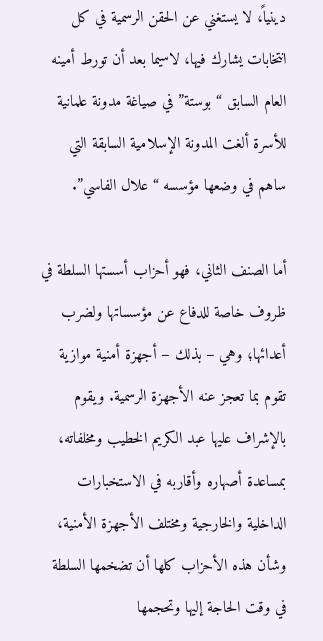دينياً، لا يستغني عن الحقن الرسمية في كل انتخابات يشارك فيها، لاسيما بعد أن تورط أمينه العام السابق “بوستة” في صياغة مدونة علمانية للأسرة ألغت المدونة الإسلامية السابقة التي ساهم في وضعها مؤسسه “علال الفاسي”.

أما الصنف الثاني، فهو أحزاب أسستها السلطة في ظروف خاصة للدفاع عن مؤسساتها ولضرب أعدائها؛ وهي – بذلك – أجهزة أمنية موازية تقوم بما تعجز عنه الأجهزة الرسمية. ويقوم بالإشراف عليها عبد الكريم الخطيب ومخلفاته، بمساعدة أصهاره وأقاربه في الاستخبارات الداخلية والخارجية ومختلف الأجهزة الأمنية، وشأن هذه الأحزاب كلها أن تضخمها السلطة في وقت الحاجة إليها وتحجمها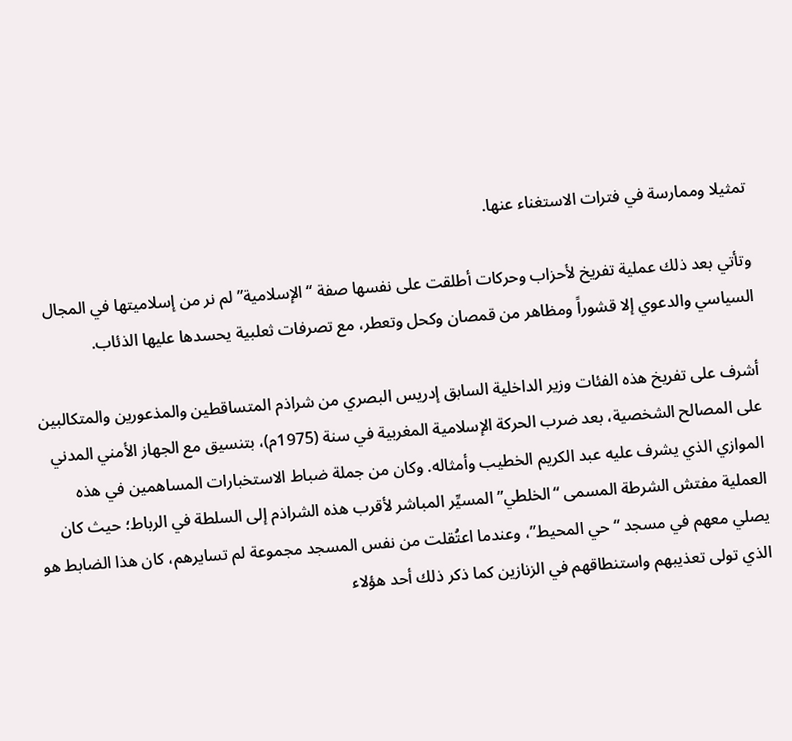تمثيلا وممارسة في فترات الاستغناء عنها.

وتأتي بعد ذلك عملية تفريخ لأحزاب وحركات أطلقت على نفسها صفة “الإسلامية” لم نر من إسلاميتها في المجال السياسي والدعوي إلا قشوراً ومظاهر من قمصان وكحل وتعطر، مع تصرفات ثعلبية يحسدها عليها الذئاب.

أشرف على تفريخ هذه الفئات وزير الداخلية السابق إدريس البصري من شراذم المتساقطين والمذعورين والمتكالبين على المصالح الشخصية، بعد ضرب الحركة الإسلامية المغربية في سنة (1975م)، بتنسيق مع الجهاز الأمني المدني الموازي الذي يشرف عليه عبد الكريم الخطيب وأمثاله. وكان من جملة ضباط الاستخبارات المساهمين في هذه العملية مفتش الشرطة المسمى “الخلطي” المسيِّر المباشر لأقرب هذه الشراذم إلى السلطة في الرباط؛ حيث كان يصلي معهم في مسجد “حي المحيط”، وعندما اعتُقلت من نفس المسجد مجموعة لم تسايرهم، كان هذا الضابط هو الذي تولى تعذيبهم واستنطاقهم في الزنازين كما ذكر ذلك أحد هؤلاء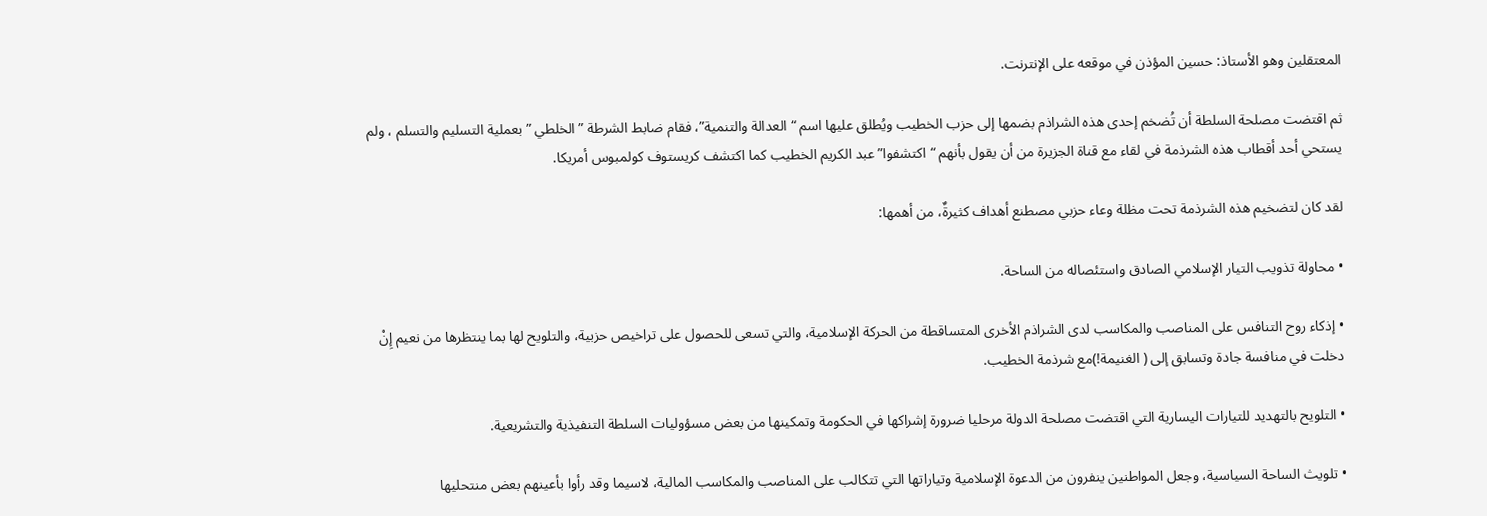المعتقلين وهو الأستاذ: حسين المؤذن في موقعه على الإنترنت.

ثم اقتضت مصلحة السلطة أن تُضخم إحدى هذه الشراذم بضمها إلى حزب الخطيب ويُطلق عليها اسم “العدالة والتنمية”، فقام ضابط الشرطة ” الخلطي ” بعملية التسليم والتسلم ، ولم يستحي أحد أقطاب هذه الشرذمة في لقاء مع قناة الجزيرة من أن يقول بأنهم “اكتشفوا” عبد الكريم الخطيب كما اكتشف كريستوف كولمبوس أمريكا.

لقد كان لتضخيم هذه الشرذمة تحت مظلة وعاء حزبي مصطنع أهداف كثيرةٌ، من أهمها:

• محاولة تذويب التيار الإسلامي الصادق واستئصاله من الساحة.

• إذكاء روح التنافس على المناصب والمكاسب لدى الشراذم الأخرى المتساقطة من الحركة الإسلامية، والتي تسعى للحصول على تراخيص حزبية، والتلويح لها بما ينتظرها من نعيم إِنْ دخلت في منافسة جادة وتسابق إلى ( الغنيمة!)مع شرذمة الخطيب.

• التلويح بالتهديد للتيارات اليسارية التي اقتضت مصلحة الدولة مرحليا ضرورة إشراكها في الحكومة وتمكينها من بعض مسؤوليات السلطة التنفيذية والتشريعية.

• تلويث الساحة السياسية، وجعل المواطنين ينفرون من الدعوة الإسلامية وتياراتها التي تتكالب على المناصب والمكاسب المالية، لاسيما وقد رأوا بأعينهم بعض منتحليها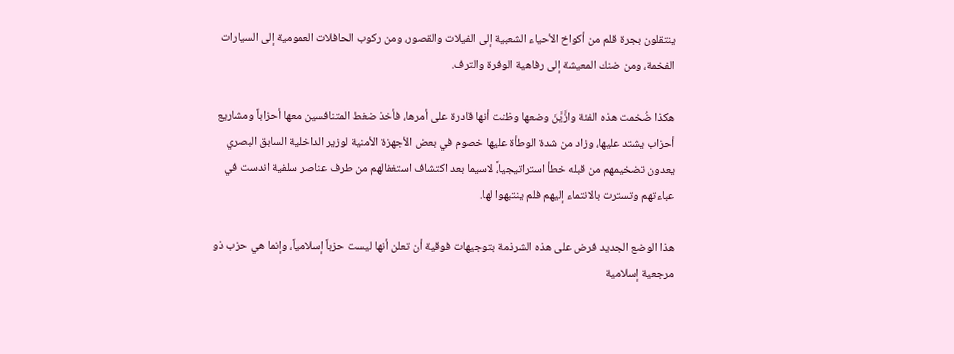ينتقلون بجرة قلم من أكواخ الأحياء الشعبية إلى الفيلات والقصور، ومن ركوب الحافلات العمومية إلى السيارات الفخمة، ومن ضنك المعيشة إلى رفاهية الوفرة والترف.

هكذا ضُخمت هذه الفئة وازَّيَّنَ وضعها وظنت أنها قادرة على أمرها، فأخذ ضغط المتنافسين معها أحزاباً ومشاريع أحزاب يشتد عليها، وزاد من شدة الوطأة عليها خصوم في بعض الأجهزة الأمنية لوزير الداخلية السابق البصري يعدون تضخيمهم من قبله خطأ استراتيجيا،ً لاسيما بعد اكتشاف استغفالهم من طرف عناصر سلفية اندست في عباءتهم وتسترت بالانتماء إليهم فلم ينتبهوا لها.

هذا الوضع الجديد فرض على هذه الشرذمة بتوجيهات فوقية أن تعلن أنها ليست حزباً إسلامياً، وإنما هي حزب ذو مرجعية إسلامية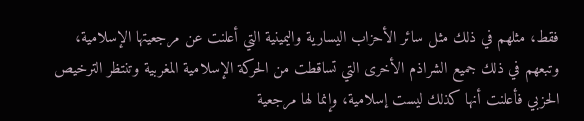فقط، مثلهم في ذلك مثل سائر الأحزاب اليسارية واليمينية التي أعلنت عن مرجعيتها الإسلامية، وتبعهم في ذلك جميع الشراذم الأخرى التي تساقطت من الحركة الإسلامية المغربية وتنتظر الترخيص الحزبي فأعلنت أنها كذلك ليست إسلامية، وإنما لها مرجعية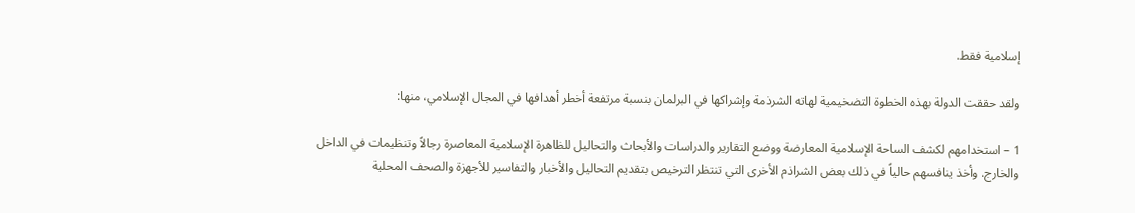إسلامية فقط.

ولقد حققت الدولة بهذه الخطوة التضخيمية لهاته الشرذمة وإشراكها في البرلمان بنسبة مرتفعة أخطر أهدافها في المجال الإسلامي، منها:

1 – استخدامهم لكشف الساحة الإسلامية المعارضة ووضع التقارير والدراسات والأبحاث والتحاليل للظاهرة الإسلامية المعاصرة رجالاً وتنظيمات في الداخل والخارج. وأخذ ينافسهم حالياً في ذلك بعض الشراذم الأخرى التي تنتظر الترخيص بتقديم التحاليل والأخبار والتفاسير للأجهزة والصحف المحلية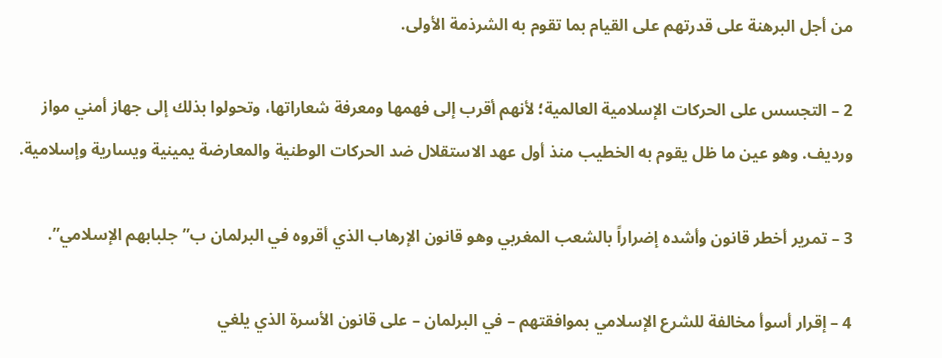من أجل البرهنة على قدرتهم على القيام بما تقوم به الشرذمة الأولى.

2 – التجسس على الحركات الإسلامية العالمية؛ لأنهم أقرب إلى فهمها ومعرفة شعاراتها، وتحولوا بذلك إلى جهاز أمني مواز ورديف. وهو عين ما ظل يقوم به الخطيب منذ أول عهد الاستقلال ضد الحركات الوطنية والمعارضة يمينية ويسارية وإسلامية.

3 – تمرير أخطر قانون وأشده إضراراً بالشعب المغربي وهو قانون الإرهاب الذي أقروه في البرلمان ب”جلبابهم الإسلامي”.

4 – إقرار أسوأ مخالفة للشرع الإسلامي بموافقتهم – في البرلمان – على قانون الأسرة الذي يلغي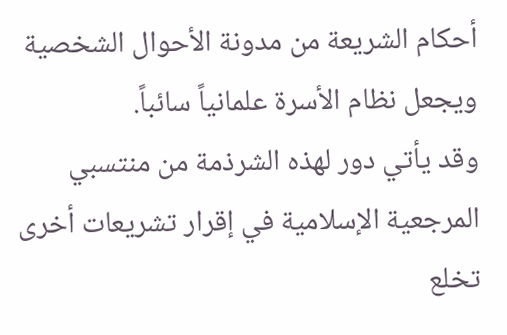أحكام الشريعة من مدونة الأحوال الشخصية ويجعل نظام الأسرة علمانياً سائباً.
وقد يأتي دور لهذه الشرذمة من منتسبي المرجعية الإسلامية في إقرار تشريعات أخرى تخلع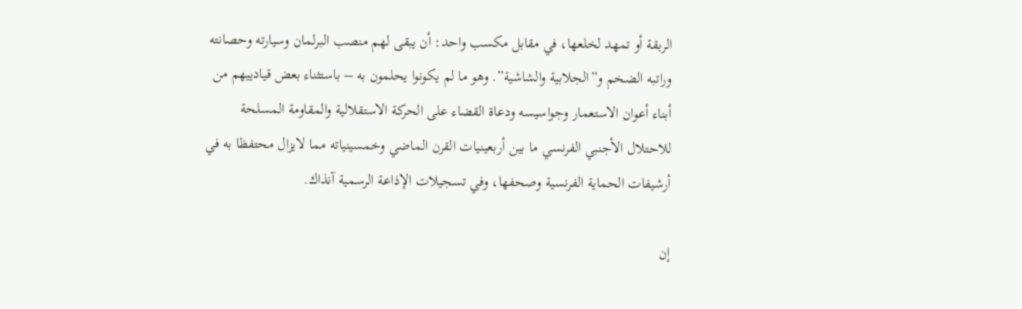الربقة أو تمهد لخلعها، في مقابل مكسب واحد: أن يبقى لهم منصب البرلمان وسيارته وحصانته وراتبه الضخم و”الجلابية والشاشية”. وهو ما لم يكونوا يحلمون به – باستثناء بعض قيادييهم من أبناء أعوان الاستعمار وجواسيسه ودعاة القضاء على الحركة الاستقلالية والمقاومة المسلحة للاحتلال الأجنبي الفرنسي ما بين أربعينيات القرن الماضي وخمسينياته مما لايزال محتفظا به في أرشيفات الحماية الفرنسية وصحفها، وفي تسجيلات الإذاعة الرسمية آنذاك.

إن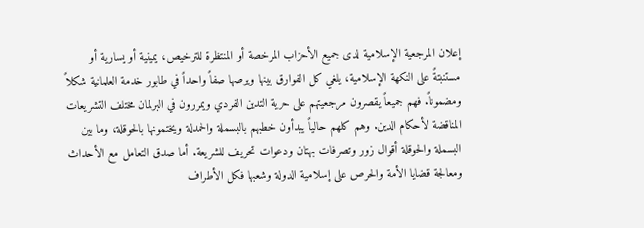إعلان المرجعية الإسلامية لدى جميع الأحزاب المرخصة أو المنتظرة للترخيص، يمينية أو يسارية أو مستنبتةً على النكهة الإسلامية، يلغي كل الفوارق بينها ويرصها صفاً واحداً في طابور خدمة العلمانية شكلاً ومضموناً. فهم جميعاً يقصرون مرجعيتهم على حرية التدين الفردي ويمررون في البرلمان مختلف التشريعات المناقضة لأحكام الدين. وهم كلهم حالياً يبدأون خطبهم بالبسملة والحمدلة ويختمونها بالحوقلة، وما بين البسملة والحوقلة أقوال زور وتصرفات بهتان ودعوات تحريف للشريعة. أما صدق التعامل مع الأحداث ومعالجة قضايا الأمة والحرص على إسلامية الدولة وشعبها فكل الأطراف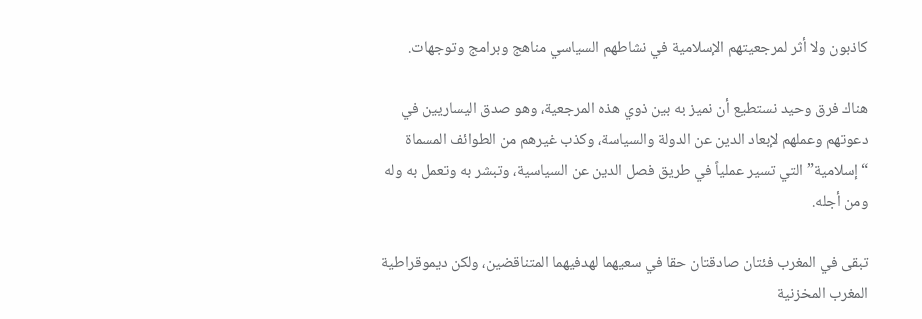كاذبون ولا أثر لمرجعيتهم الإسلامية في نشاطهم السياسي مناهج وبرامج وتوجهات.

هناك فرق وحيد نستطيع أن نميز به بين ذوي هذه المرجعية، وهو صدق اليساريين في دعوتهم وعملهم لإبعاد الدين عن الدولة والسياسة، وكذب غيرهم من الطوائف المسماة “إسلامية” التي تسير عملياً في طريق فصل الدين عن السياسية، وتبشر به وتعمل به وله ومن أجله.

تبقى في المغرب فئتان صادقتان حقا في سعيهما لهدفيهما المتناقضين، ولكن ديموقراطية المغرب المخزنية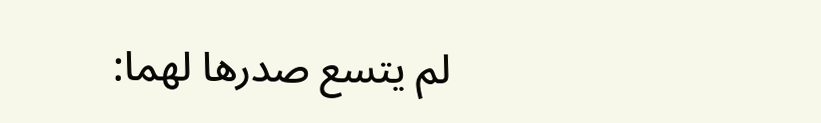لم يتسع صدرها لهما: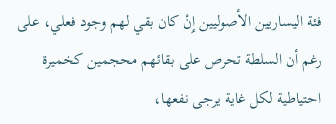فئة اليساريين الأصوليين إِنْ كان بقي لهم وجود فعلي، على رغم أن السلطة تحرص على بقائهم محجمين كخميرة احتياطية لكل غاية يرجى نفعها،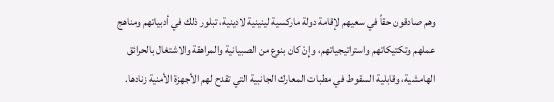وهم صادقون حقاً في سعيهم لإقامة دولة ماركسية لينينية لادينية، تبلور ذلك في أدبياتهم ومناهج عملهم وتكتيكاتهم واستراتيجياتهم، وإِنْ كان بنوع من الصبيانية والمراهقة والاشتغال بالحرائق الهامشية، وقابلية السقوط في مطبات المعارك الجانبية التي تقدح لهم الأجهزة الأمنية زنادها.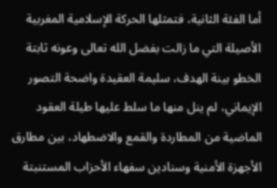أما الفئة الثانية، فتمثلها الحركة الإسلامية المغربية الأصيلة التي ما زالت بفضل الله تعالى وعونه ثابتة الخطو بينة الهدف، سليمة العقيدة واضحة التصور الإيماني، لم ينل منها ما سلط عليها طيلة العقود الماضية من المطاردة والقمع والاضطهاد، بين مطارق الأجهزة الأمنية وسنادين سفهاء الأحزاب المستنبتة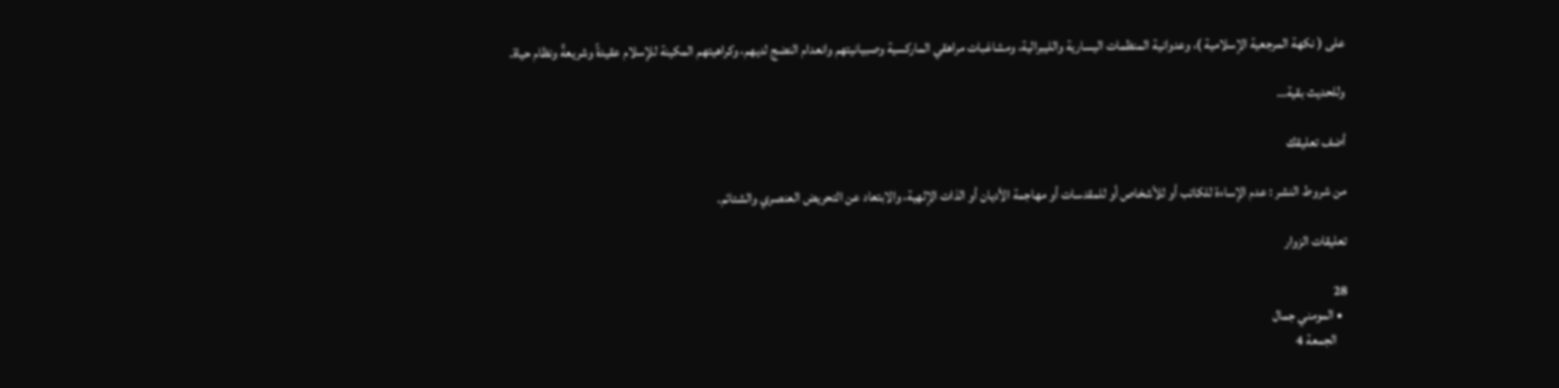على ( نكهة المرجعية الإسلامية )، وعدوانية المنظمات اليسارية والليبرالية، ومشاغبات مراهقي الماركسية وصبيانيتهم وانعدام النضج لديهم، وكراهيتهم المكينة للإسلام عقيدةً وشريعةً ونظام حياة.

وللحديث بقية…

أضف تعليقك

من شروط النشر : عدم الإساءة للكاتب أو للأشخاص أو للمقدسات أو مهاجمة الأديان أو الذات الإلهية، والابتعاد عن التحريض العنصري والشتائم.

تعليقات الزوار

28
  • المومني جمال
    الجمعة 4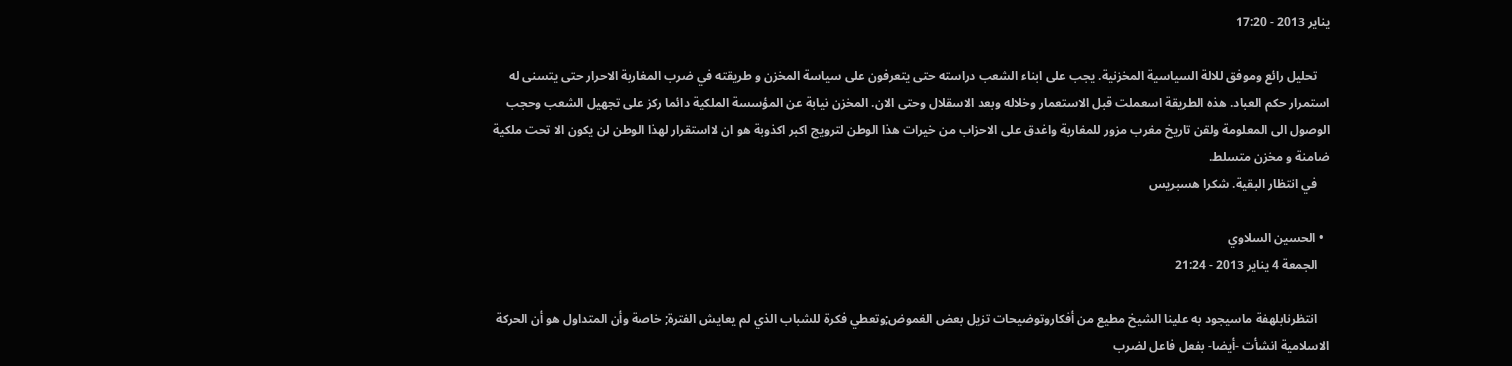يناير 2013 - 17:20

    تحليل رائع وموفق للالة السياسية المخزنية. يجب على ابناء الشعب دراسته حتى يتعرفون على سياسة المخزن و طريقته في ضرب المغاربة الاحرار حتى يتسنى له استمرار حكم العباد. هذه الطريقة اسعملت قبل الاستعمار وخلاله وبعد الاسقلال وحتى الان. المخزن نيابة عن المؤسسة الملكية دائما ركز على تجهيل الشعب وحجب الوصول الى المعلومة ولقن تاريخ مغرب مزور للمغاربة واغدق على الاحزاب من خيرات هذا الوطن لترويج اكبر اكذوبة هو ان لااستقرار لهذا الوطن لن يكون الا تحت ملكية ضامنة و مخزن متسلط.
    في انتظار البقية. شكرا هسبريس

  • الحسين السلاوي
    الجمعة 4 يناير 2013 - 21:24

    انتظرنابلهفة ماسيجود به علينا الشيخ مطيع من أفكاروتوضيحات تزيل بعض الغموض;وتعطي فكرة للشباب الذي لم يعايش الفترة; خاصة وأن المتداول هو أن الحركة الاسلامية انشأت -أيضا- بفعل فاعل لضرب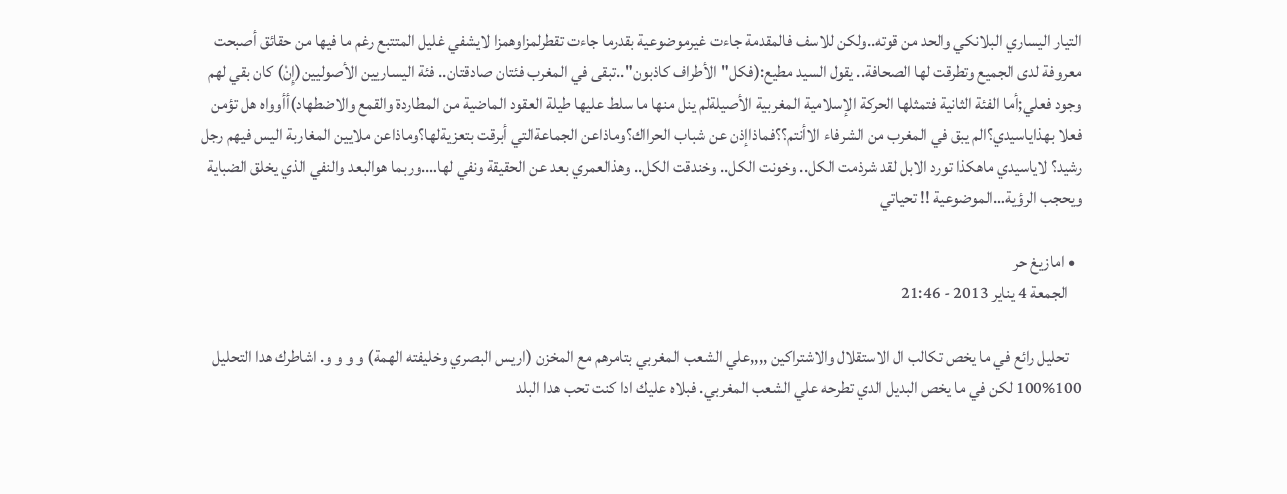التيار اليساري البلانكي والحد من قوته..ولكن للاسف فالمقدمة جاءت غيرموضوعية بقدرما جاءت تقطرلمزاوهمزا لايشفي غليل المتتبع رغم ما فيها من حقائق أصبحت معروفة لدى الجميع وتطرقت لها الصحافة.. يقول السيد مطيع:(فكل"الأطراف كاذبون"..تبقى في المغرب فئتان صادقتان.. فئة اليساريين الأصوليين(إِنْ) كان بقي لهم وجود فعلي;أما الفئة الثانية فتمثلها الحركة الإسلامية المغربية الأصيلةلم ينل منها ما سلط عليها طيلة العقود الماضية من المطاردة والقمع والاضطهاد)أأوواه هل تؤمن فعلا بهذاياسيدي؟الم يبق في المغرب من الشرفاء الاأنتم؟؟فماذاإذن عن شباب الحرااك؟وماذاعن الجماعةالتي أبرقت بتعزيةلها؟وماذاعن ملايين المغاربة اليس فيهم رجل رشيد؟ لاياسيدي ماهكذا تورد الابل لقد شرذمت الكل.. وخونت الكل.. وخندقت الكل.. وهذالعمري بعد عن الحقيقة ونفي لها….وربما هوالبعد والنفي الذي يخلق الضباية ويحجب الرؤية…الموضوعية !! تحياتي

  • امازيغ حر
    الجمعة 4 يناير 2013 - 21:46

    تحليل رائع في ما يخص تكالب ال الاستقلال والاشتراكين ,,,,علي الشعب المغربي بتامرهم مع المخزن (اريس البصري وخليفته الهمة) و و و و. اشاطرك هدا التحليل 100%100 لكن في ما يخص البديل الدي تطرحه علي الشعب المغربي. فبلاه عليك ادا كنت تحب هدا البلد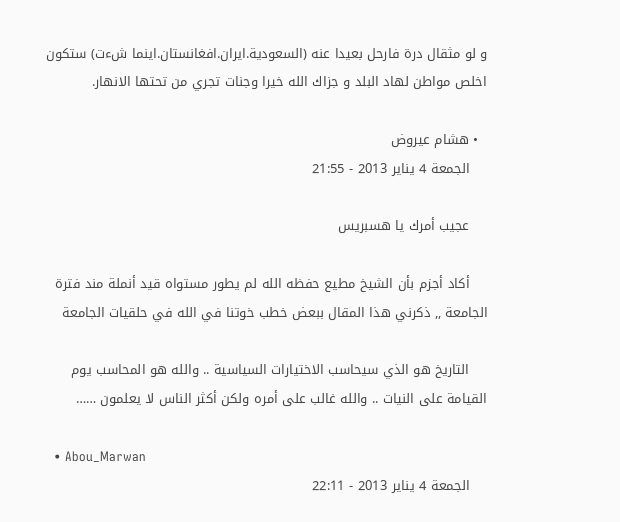و لو مثقال درة فارحل بعيدا عنه (السعودية.ايران.افغانستان.اينما شءت) ستكون اخلص مواطن لهاد البلد و جزاك الله خيرا وجنات تجري من تحتها الانهار.

  • هشام عيروض
    الجمعة 4 يناير 2013 - 21:55

    عجيب أمرك يا هسبريس

    أكاد أجزم بأن الشيخ مطيع حفظه الله لم يطور مستواه قيد أنملة مند فترة الجامعة ,, ذكرني هذا المقال ببعض خطب خوتنا في الله في حلقيات الجامعة

    التاريخ هو الذي سيحاسب الاختيارات السياسية .. والله هو المحاسب يوم القيامة على النيات .. والله غالب على أمره ولكن أكثر الناس لا يعلمون ……

  • Abou_Marwan
    الجمعة 4 يناير 2013 - 22:11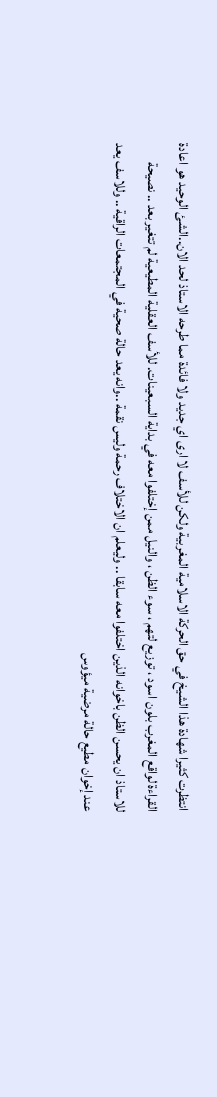انتظرت كثيرا شهادة هذا الشيخ في حق الحركة الاسلامية المغربية ولكن للأسف لا ارى اي جديد ولا فائدة مما طرحه الاستاذ لحد الان..الشئ الوحيد هو اعادة القراءة لواقع المغرب بلون اسود ، توزيع لتهم ، سوء الظن ، والنيل ممن إختلفوا معه في بداية السبعينات. للأسف العقلية المطيعية لم تتغير بعد .. نصيحة للاستاذ ان يحسن الظن باخوانه الذين اختلفوا معه سابقا .. وليعلم ان الاختلاف رحمة وليس نقمة ..وانه يعد حالة صحية في المجتمعات الراقية .. وللاسف يعد عند إخوان مطيع حالة مرضية ميؤوس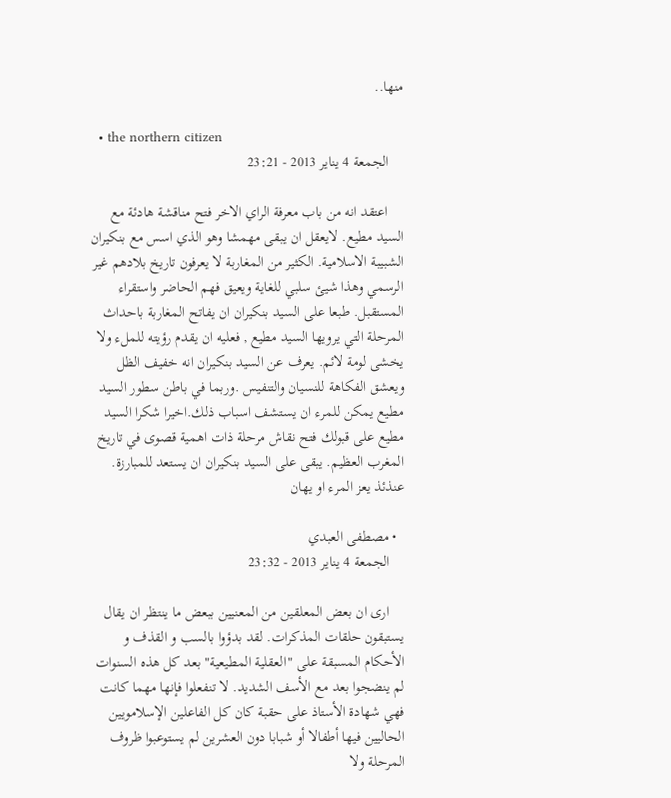منها..

  • the northern citizen
    الجمعة 4 يناير 2013 - 23:21

    اعتقد انه من باب معرفة الراي الاخر فتح مناقشة هادئة مع السيد مطيع. لايعقل ان يبقى مهمشا وهو الذي اسس مع بنكيران الشبيبة الاسلامية. الكثير من المغاربة لا يعرفون تاريخ بلادهم غير الرسمي وهذا شيئ سلبي للغاية ويعيق فهم الحاضر واستقراء المستقبل. طبعا على السيد بنكيران ان يفاتح المغاربة باحداث المرحلة التي يرويها السيد مطيع , فعليه ان يقدم رؤيته للملء ولا يخشى لومة لائم. يعرف عن السيد بنكيران انه خفيف الظل ويعشق الفكاهة للنسيان والتنفيس .وربما في باطن سطور السيد مطيع يمكن للمرء ان يستشف اسباب ذلك.اخيرا شكرا السيد مطيع على قبولك فتح نقاش مرحلة ذات اهمية قصوى في تاريخ المغرب العظيم. يبقى على السيد بنكيران ان يستعد للمبارزة. عنذئذ يعز المرء او يهان

  • مصطفى العبدي
    الجمعة 4 يناير 2013 - 23:32

    ارى ان بعض المعلقين من المعنيين ببعض ما ينتظر ان يقال يستبقون حلقات المذكرات. لقد بدؤوا بالسب و القذف و الأحكام المسبقة على "العقلية المطيعية" بعد كل هذه السنوات لم ينضجوا بعد مع الأسف الشديد. لا تنفعلوا فإنها مهما كانت فهي شهادة الأستاذ على حقبة كان كل الفاعلين الإسلامويين الحاليين فيها أطفالا أو شبابا دون العشرين لم يستوعبوا ظروف المرحلة ولا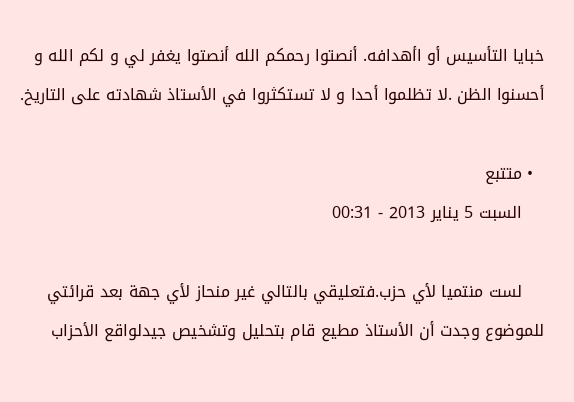خبايا التأسيس أو اأهدافه. أنصتوا رحمكم الله أنصتوا يغفر لي و لكم الله و أحسنوا الظن .لا تظلموا أحدا و لا تستكثروا في الأستاذ شهادته على التاريخ.

  • متتبع
    السبت 5 يناير 2013 - 00:31

    لست منتميا لأي حزب.فتعليقي بالتالي غير منحاز لأي جهة بعد قرائتي للموضوع وجدت أن الأستاذ مطيع قام بتحليل وتشخيص جيدلواقع الأحزاب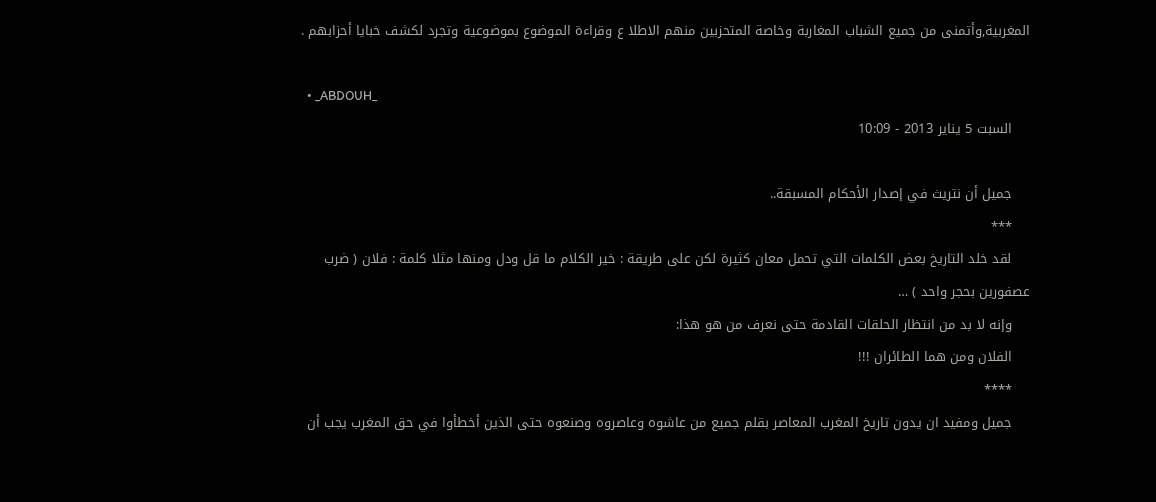المغربية,وأتمنى من جميع الشباب المغاربة وخاصة المتحزبين منهم الاطلا ع وقراءة الموضوع بموضوعية وتجرد لكشف خبايا أحزابهم .

  • _ABDOUH_
    السبت 5 يناير 2013 - 10:09

    جميل أن نتريث في إصدار الأحكام المسبقة..
    ***
    لقد خلد التاريخ بعض الكلمات التي تحمل معان كثيرة لكن على طريقة : خير الكلام ما قل ودل ومنها مثلا كلمة : فلان ( ضرب عصفورين بحجر واحد ) …
    وإنه لا بد من انتظار الحلقات القادمة حتى نعرف من هو هذا:
    الفلان ومن هما الطائران !!!
    ****
    جميل ومفيد ان يدون تاريخ المغرب المعاصر بقلم جميع من عاشوه وعاصروه وصنعوه حتى الذين أخطأوا في حق المغرب يجب أن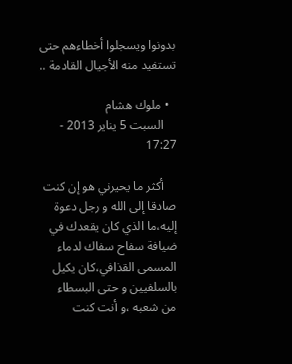بدونوا ويسجلوا أخطاءهم حتى تستفيد منه الأجيال القادمة ..

  • ملوك هشام
    السبت 5 يناير 2013 - 17:27

    أكثر ما يحيرني هو إن كنت صادقا إلى الله و رجل دعوة إليه،ما الذي كان يقعدك في ضيافة سفاح سفاك لدماء المسمى القذافي،كان يكيل بالسلفيين و حتى البسطاء من شعبه ،و أنت كنت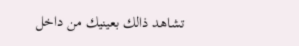تشاهد ذالك بعينيك من داخل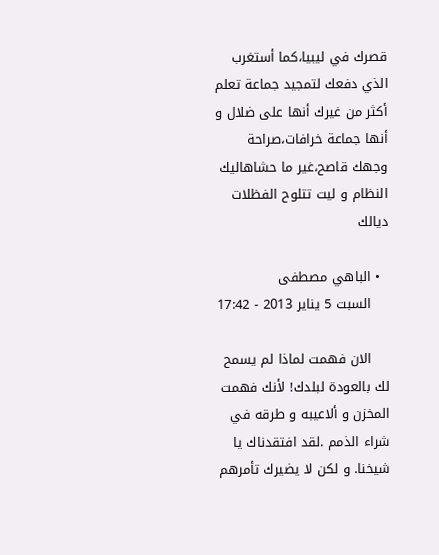قصرك في ليبيا،كما أستغرب الذي دفعك لتمجيد جماعة تعلم أكثر من غيرك أنها على ضلال و أنها جماعة خرافات،صراحة وجهك قاصح،غير ما حشاهاليك النظام و ليت تتلوح الفظلات ديالك

  • الباهي مصطفى
    السبت 5 يناير 2013 - 17:42

    الان فهمت لماذا لم يسمح لك بالعودة لبلدك! لأنك فهمت المخزن و ألاعيبه و طرقه في شراء الذمم .لقد افتقدناك يا شيخنا. و لكن لا يضيرك تأمرهم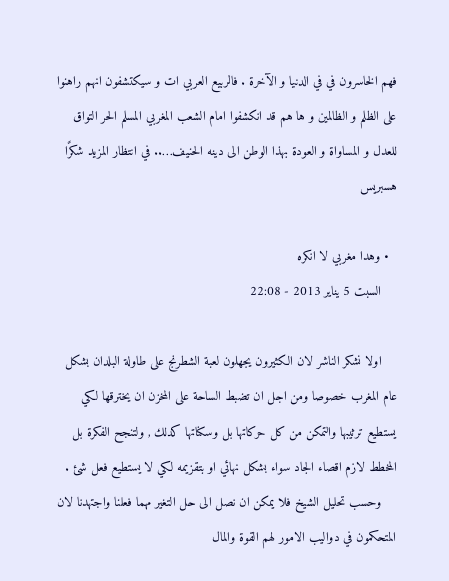فهم الخاسرون في في الدنيا و الآخرة . فالربيع العربي ات و سيكتشفون انهم راهنوا على الظلم و الظالمين و ها هم قد انكشفوا امام الشعب المغربي المسلم الحر التواق للعدل و المساواة و العودة بهذا الوطن الى دينه الحنيف….. في انتظار المزيد شكرًا هسبريس

  • وهدا مغربي لا انكره
    السبت 5 يناير 2013 - 22:08

    اولا نشكر الناشر لان الكثيرون يجهلون لعبة الشطرنج على طاولة البلدان بشكل عام المغرب خصوصا ومن اجل ان تضبط الساحة على المخزن ان يخترقها لكي يستطيع ترثيبها والتمكن من كل حركاتها بل وسكناتها كدلك , ولتنجح الفكرة بل المخطط لازم اقصاء الجاد سواء بشكل نهائي او بتقزيمه لكي لا يستطيع فعل شئ .
    وحسب تحليل الشيخ فلا يمكن ان نصل الى حل التغير مهما فعلنا واجتهدنا لان المتحكمون في دواليب الامور لهم القوة والمال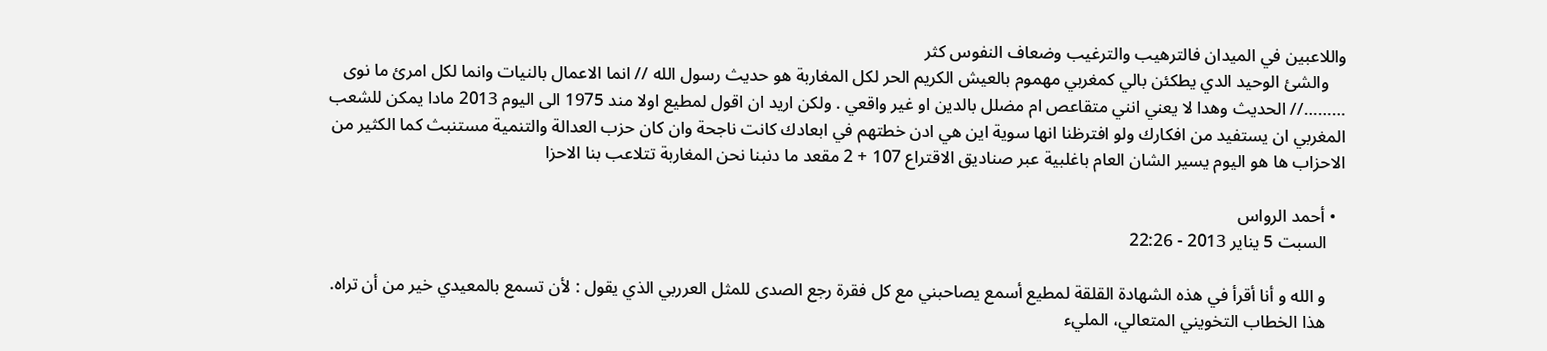واللاعبين في الميدان فالترهيب والترغيب وضعاف النفوس كثر
    والشئ الوحيد الدي يطكئن بالي كمغربي مهموم بالعيش الكريم الحر لكل المغاربة هو حديث رسول الله // انما الاعمال بالنيات وانما لكل امرئ ما نوى ………// الحديث وهدا لا يعني انني متقاعص ام مضلل بالدين او غير واقعي . ولكن اريد ان اقول لمطيع اولا مند 1975 الى اليوم 2013 مادا يمكن للشعب المغربي ان يستفيد من افكارك ولو افترظنا انها سوية اين هي ادن خطتهم في ابعادك كانت ناجحة وان كان حزب العدالة والتنمية مستنبث كما الكثير من الاحزاب ها هو اليوم يسير الشان العام باغلبية عبر صناديق الاقتراع 107 + 2 مقعد ما دنبنا نحن المغاربة تتلاعب بنا الاحزا

  • أحمد الرواس
    السبت 5 يناير 2013 - 22:26

    و الله و أنا أقرأ في هذه الشهادة القلقة لمطيع أسمع يصاحبني مع كل فقرة رجع الصدى للمثل العرربي الذي يقول : لأن تسمع بالمعيدي خير من أن تراه.
    هذا الخطاب التخويني المتعالي، المليء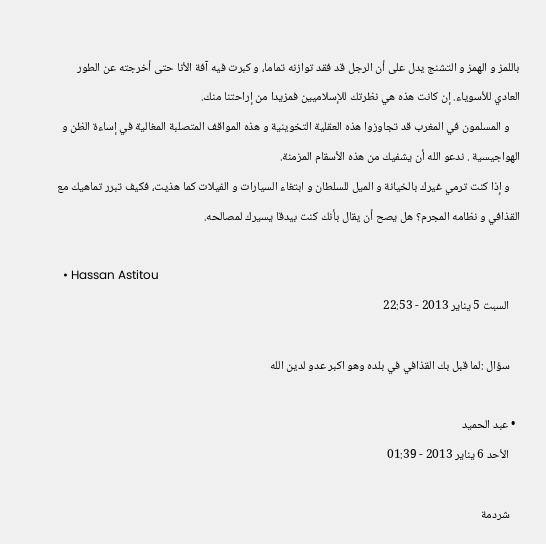باللمز و الهمز و التشنج يدل على أن الرجل قد فقد توازنه تماما، و كبرت فيه آفة الأنا حتى أخرجته عن الطور العادي للأسوياء. إن كانت هذه هي نظرتك للإسلاميين فمزيدا من إراحتنا منك.
    و المسلمون في المغرب قد تجاوزوا هذه العقلية التخوينية و هذه المواقف المتصلبة المغالية في إساءة الظن و الهواجيسية . ندعو الله أن يشفيك من هذه الأسقام المزمنة.
    و إذا كنت ترمي غيرك بالخيانة و الميل للسلطان و ابتغاء السيارات و الفيلات كما هذيت، فكيف تبرر تماهيك مع القذافي و نظامه المجرم؟ هل يصح أن يقال بأنك كنت بيدقا يسيرك لمصالحه.

  • Hassan Astitou
    السبت 5 يناير 2013 - 22:53

    سؤال :لما قبل بك القذافي في بلده وهو اكبر عدو لدين الله

  • عبد الحميد
    الأحد 6 يناير 2013 - 01:39

    شردمة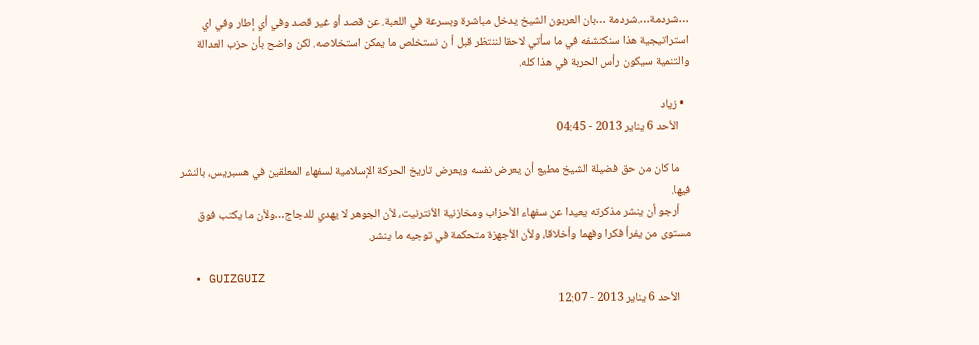…شردمة….شردمة …بان العربون الشيخ يدخل مباشرة وبسرعة في اللعبة. عن قصد أو غير قصد وفي أي إطار وفي اي استراتيجية هذا سنكتشفه في ما سأتي لاحقا لننتظر قبل أ ن نستخلص ما يمكن استخلاصه. لكن واضح بأن حزب العدالة والتنمية سيكون رأس الحربة في هذا كله.

  • زياد
    الأحد 6 يناير 2013 - 04:45

    ما كان من حق فضيلة الشيخ مطيع أن يعرض نفسه ويعرض تاريخ الحركة الإسلامية لسفهاء المعلقين في هسبريس، بالنشر فيها.
    أرجو أن ينشر مذكرته يعيدا عن سفهاء الأحزاب ومخازنية الأنترنيت، لأن الجوهر لا يهدي للدجاج…ولأن ما يكتب فوق مستوى من يفرأ فكرا وفهما وأخلاقا، ولأن الأجهزة متحكمة في توجيه ما ينشر.

  • GUIZGUIZ
    الأحد 6 يناير 2013 - 12:07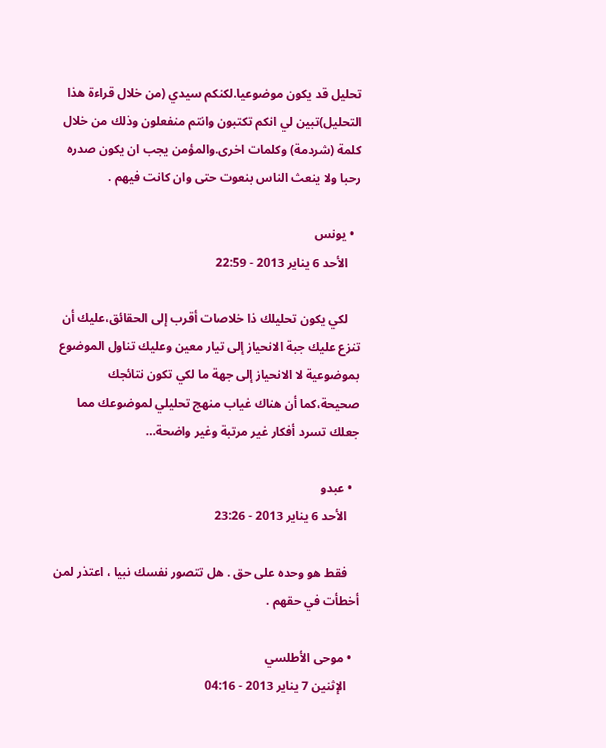تحليل قد يكون موضوعيا.لكنكم سيدي (من خلال قراءة هذا التحليل)تبين لي انكم تكتبون وانتم منفعلون وذلك من خلال كلمة (شردمة) وكلمات اخرى.والمؤمن يجب ان يكون صدره رحبا ولا ينعث الناس بنعوت حتى وان كانت فيهم .

  • يونس
    الأحد 6 يناير 2013 - 22:59

    لكي يكون تحليلك ذا خلاصات أقرب إلى الحقائق،عليك أن تنزع عليك جبة الانحياز إلى تيار معين وعليك تناول الموضوع بموضوعية لا الانحياز إلى جهة ما لكي تكون نتائجك صحيحة،كما أن هناك غياب منهج تحليلي لموضوعك مما جعلك تسرد أفكار غير مرتبة وغير واضحة…

  • عبدو
    الأحد 6 يناير 2013 - 23:26

    فقط هو وحده على حق . هل تتصور نفسك نبيا ، اعتذر لمن أخطأت في حقهم .

  • موحى الأطلسي
    الإثنين 7 يناير 2013 - 04:16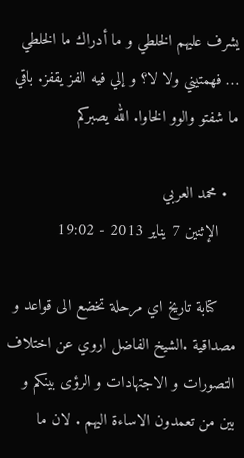يشرف عليهم الخلطي و ما أدراك ما الخلطي … فهمتيني ولا لا؟ و إلي فيه الفز يقفز. باقي ما شفتو والوو الخاوا. الله يصبركم

  • محمد العربي
    الإثنين 7 يناير 2013 - 19:02

    كتابة تاريخ اي مرحلة تخضع الى قواعد و مصداقية .الشيخ الفاضل اروي عن اختلاف التصورات و الاجتهادات و الرؤى بينكم و بين من تعمدون الاساءة اليهم . لان ما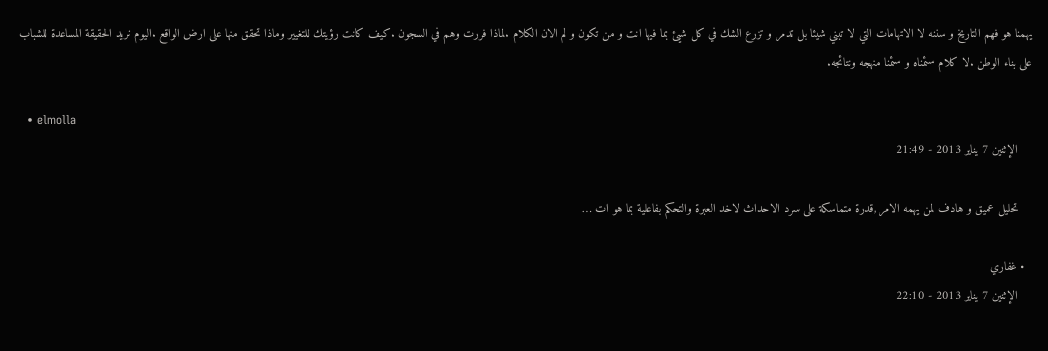يهمنا هو فهم التاريخ و سننه لا الاتهامات التي لا تبني شيئا بل تدمر و تزرع الشك في كل شيئ بما فيها انت و من تكون و لم الان الكلام .لماذا فررت وهم في السجون .كيف كانت رؤيتك للتغيير وماذا تحقق منها على ارض الواقع .اليوم نريد الحقيقة المساعدة للشباب على بناء الوطن .لا كلام سئمناه و سئمنا منهجه ونتائجه.

  • elmolla
    الإثنين 7 يناير 2013 - 21:49

    تحليل عميق و هادف لمن يهمه الامر ,قدرة متماسكة على سرد الاحداث لاخد العبرة والتحكم بفاعلية بما هو ات …

  • غفاري
    الإثنين 7 يناير 2013 - 22:10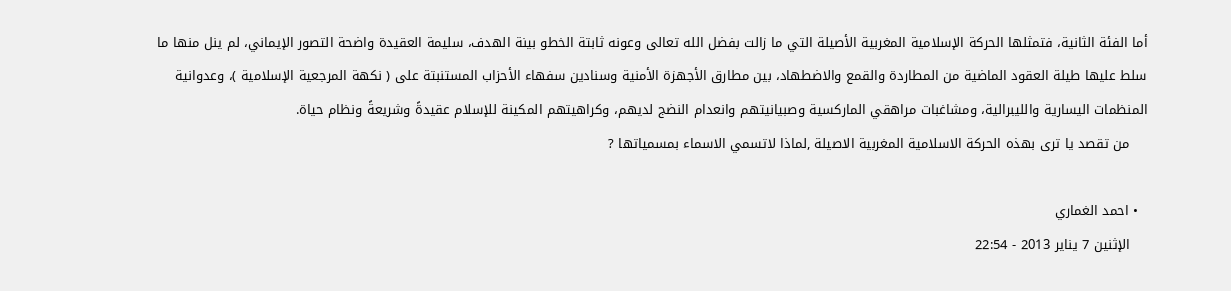أما الفئة الثانية، فتمثلها الحركة الإسلامية المغربية الأصيلة التي ما زالت بفضل الله تعالى وعونه ثابتة الخطو بينة الهدف، سليمة العقيدة واضحة التصور الإيماني، لم ينل منها ما سلط عليها طيلة العقود الماضية من المطاردة والقمع والاضطهاد، بين مطارق الأجهزة الأمنية وسنادين سفهاء الأحزاب المستنبتة على ( نكهة المرجعية الإسلامية )، وعدوانية المنظمات اليسارية والليبرالية، ومشاغبات مراهقي الماركسية وصبيانيتهم وانعدام النضج لديهم، وكراهيتهم المكينة للإسلام عقيدةً وشريعةً ونظام حياة.
    من تقصد يا ترى بهذه الحركة الاسلامية المغربية الاصيلة ,لماذا لاتسمي الاسماء بمسمياتها ?

  • احمد الغماري
    الإثنين 7 يناير 2013 - 22:54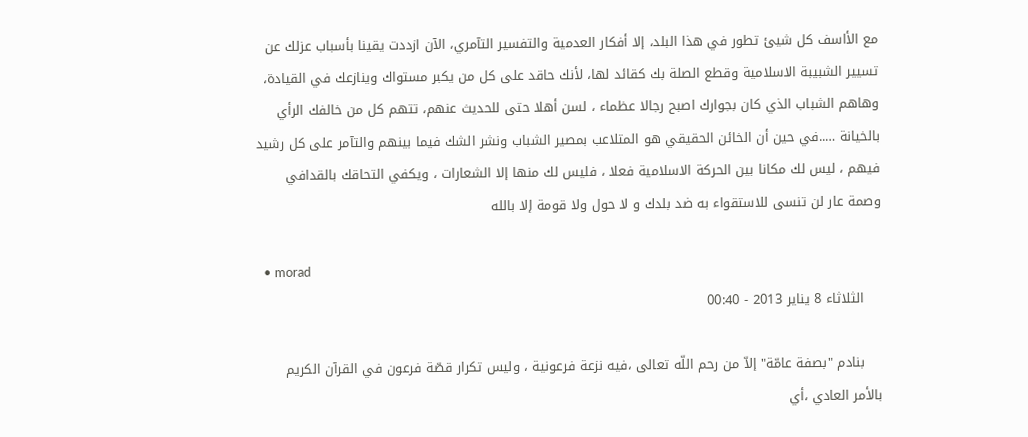مع الأاسف كل شيئ تطور في هذا البلد، إلا أفكار العدمية والتفسير التآمري، الآن ازددت يقينا بأسباب عزلك عن تسيير الشبيبة الاسلامية وقطع الصلة بك كقائد لها، لأنك حاقد على كل من يكبر مستواك وينازعك في القيادة، وهاهم الشباب الذي كان بجوارك اصبح رجالا عظماء ، لسن أهلا حتى للحديث عنهم، تتهم كل من خالفك الرأي بالخيانة …..في حين أن الخائن الحقيقي هو المتلاعب بمصير الشباب ونشر الشك فيما بينهم والتآمر على كل رشيد فيهم ، ليس لك مكانا بين الحركة الاسلامية فعلا ، فليس لك منها إلا الشعارات ، ويكفي التحاقك بالقدافي وصمة عار لن تنسى للاستقواء به ضد بلدك و لا حول ولا قومة إلا بالله

  • morad
    الثلاثاء 8 يناير 2013 - 00:40

    بنادم "بصفة عامّة" إلاّ من رحم اللّه تعالى ،فيه نزعة فرعونية ، وليس تكرار قصّة فرعون في القرآن الكريم بالأمر العادي ،أي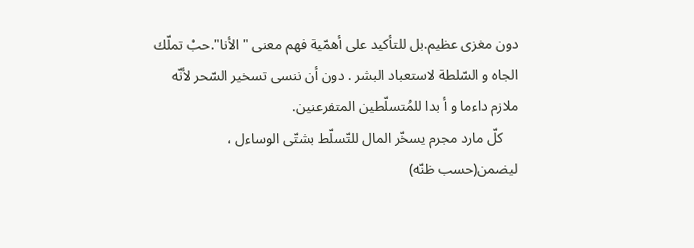دون مغزى عظيم.بل للتأكيد على أهمّية فهم معنى "الأنا".حبْ تملّك الجاه و السّلطة لاستعباد البشر . دون أن ننسى تسخير السّحر لأنّه ملازم داءما و أ بدا للمُتسلّطين المتفرعنين.
    كلّ مارد مجرم يسخّر المال للتّسلّط بشتّى الوساءل ، ليضمن(حسب ظنّه)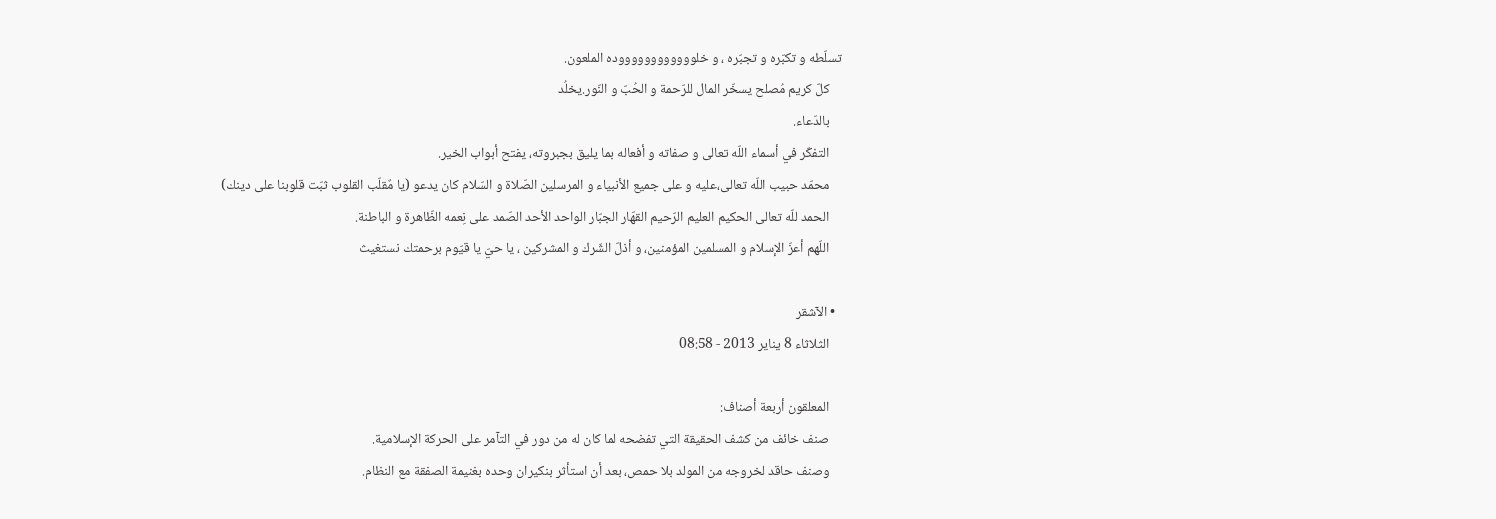تسلّطه و تكبّره و تجبّره ، و خلووووووووووووده الملعون.
    كلّ كريم مُصلح يسخّر المال للرّحمة و الحُبّ و النّور.يخلُد
    بالدّعاء.
    التفكّر في أسماء اللّه تعالى و صفاته و أفعاله بما يليق بجبروته، يفتح أبواب الخير.
    محمّد حبيب اللّه تعالى،عليه و على جميع الأنبياء و المرسلين الصّلاة و السّلام كان يدعو (يا مٌقلّب القلوب ثبّت قلوبنا على دينك)
    الحمد للّه تعالى الحكيم العليم الرّحيم القهّار الجبّار الواحد الأحد الصّمد على نِعمه الظّاهرة و الباطنة.
    اللّهم أعزّ الإسلام و المسلمين المؤمنين، و أذلّ الشّرك و المشركين ، يا حيّ يا قيّوم برحمتك نستغيث

  • الآشقر
    الثلاثاء 8 يناير 2013 - 08:58

    المعلقون أربعة أصناف:
    صنف خائف من كشف الحقيقة التي تفضحه لما كان له من دور في التآمر على الحركة الإسلامية.
    وصنف حاقد لخروجه من المولد بلا حمص، بعد أن استأثر بنكيران وحده بغنيمة الصفقة مع النظام.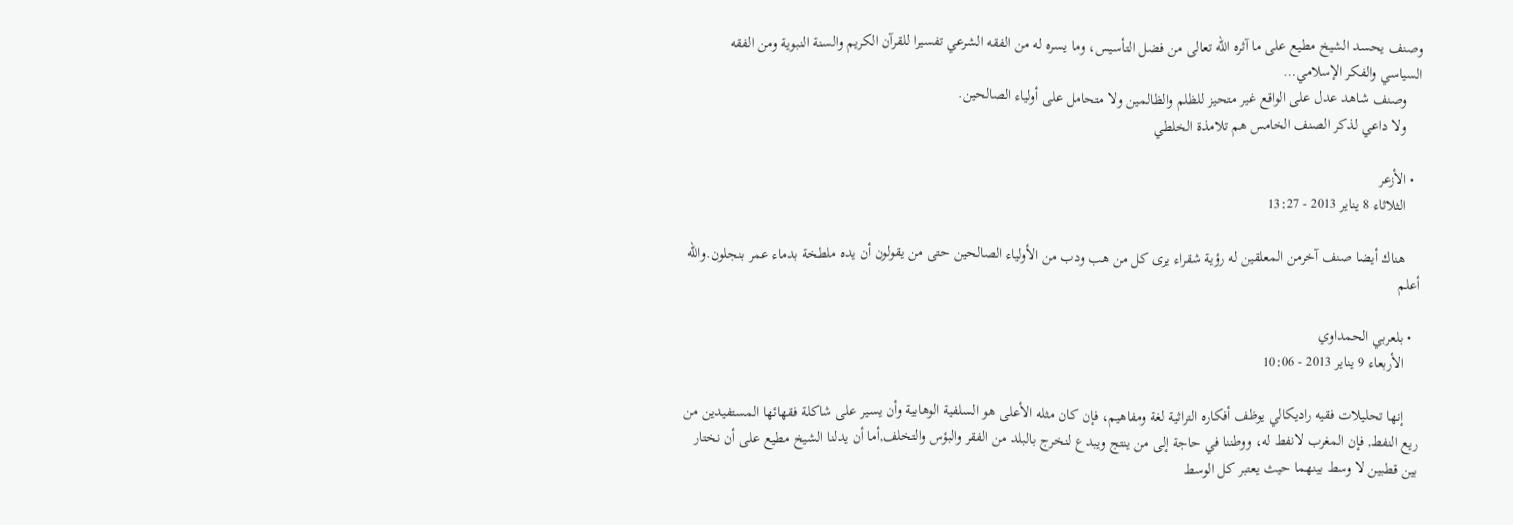وصنف يحسد الشيخ مطيع على ما آثره الله تعالى من فضل التأسيس، وما يسره له من الفقه الشرعي تفسيرا للقرآن الكريم والسنة النبوية ومن الفقه السياسي والفكر الإسلامي…
    وصنف شاهد عدل على الواقع غير متحيز للظلم والظالمين ولا متحامل على أولياء الصالحين.
    ولا داعي لذكر الصنف الخامس هم تلامذة الخلطي

  • الأزعر
    الثلاثاء 8 يناير 2013 - 13:27

    هناك أيضا صنف آخرمن المعلقين له رؤية شقراء يرى كل من هب ودب من الأولياء الصالحين حتى من يقولون أن يده ملطخة بدماء عمر بنجلون.والله أعلم

  • بلعربي الحمداوي
    الأربعاء 9 يناير 2013 - 10:06

    إنها تحليلات فقيه راديكالي يوظف أفكاره التراثية لغة ومفاهيم، فإن كان مثله الأعلى هو السلفية الوهابية وأن يسير على شاكلة فقهائها المستفيدين من ريع النفط, فإن المغرب لانفط له، ووطننا في حاجة إلى من ينتج ويبدع لنخرج بالبلد من الفقر والبؤس والتخلف,أما أن يدلنا الشيخ مطيع على أن نختار بين قطبين لا وسط بينهما حيث يعتبر كل الوسط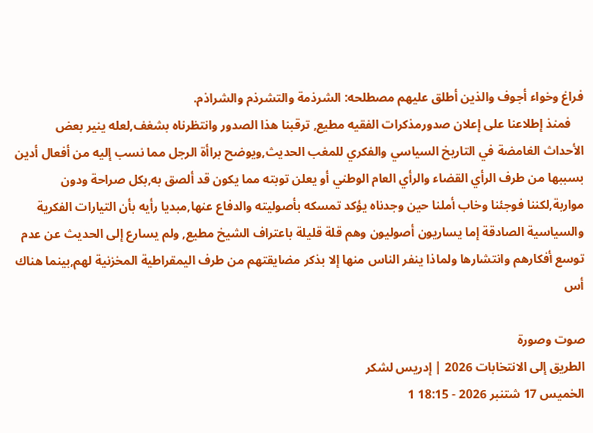فراغ وخواء أجوف والذين أطلق عليهم مصطلحه: الشرذمة والتشرذم والشراذم.
    فمنذ إطلاعنا على إعلان صدورمذكرات الفقيه مطيع, ترقبنا هذا الصدور وانتظرناه بشغف,لعله ينير بعض الأحداث الغامضة في التاريخ السياسي والفكري للمغب الحديث,ويوضح براأة الرجل مما نسب إليه من أفعال أدين بسببها من طرف الرأي القضاء والرأي العام الوطني أو يعلن توبته مما يكون قد ألصق به,بكل صراحة ودون مواربة,لكننا فوجئنا وخاب أملنا حين وجدناه يؤكد تمسكه بأصوليته والدفاع عنها,مبديا رأيه بأن التيارات الفكرية والسياسية الصادقة إما يساريون أصوليون وهم قلة قليلة باعتراف الشيخ مطيع, ولم يسارع إلى الحديث عن عدم توسع أفكارهم وانتشارها ولماذا ينفر الناس منها إلا بذكر مضايقتهم من طرف اليمقراطية المخزنية لهم,بينما هناك أس

صوت وصورة
الطريق إلى الانتخابات 2026 | إدريس لشكر
الخميس 17 شتنبر 2026 - 18:15 1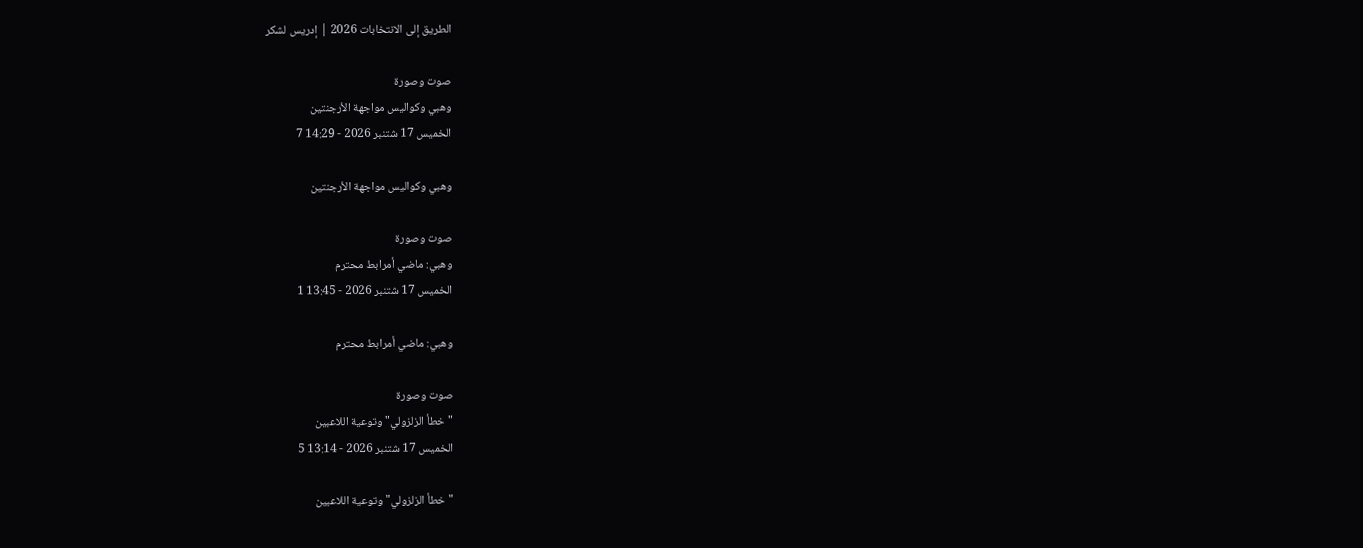الطريق إلى الانتخابات 2026 | إدريس لشكر

صوت وصورة
وهبي وكواليس مواجهة الأرجنتين
الخميس 17 شتنبر 2026 - 14:29 7

وهبي وكواليس مواجهة الأرجنتين

صوت وصورة
وهبي: ماضي أمرابط محترم
الخميس 17 شتنبر 2026 - 13:45 1

وهبي: ماضي أمرابط محترم

صوت وصورة
"خطأ الزلزولي" وتوعية اللاعبين
الخميس 17 شتنبر 2026 - 13:14 5

"خطأ الزلزولي" وتوعية اللاعبين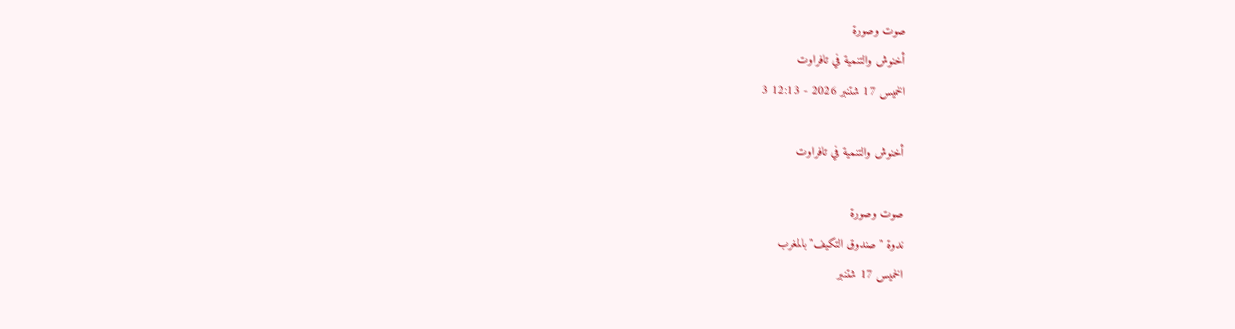صوت وصورة
أخنوش والتنمية في تافراوت
الخميس 17 شتنبر 2026 - 12:13 3

أخنوش والتنمية في تافراوت

صوت وصورة
ندوة "صندوق التكيف" بالمغرب
الخميس 17 شتنبر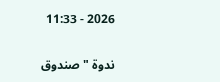2026 - 11:33

ندوة "صندوق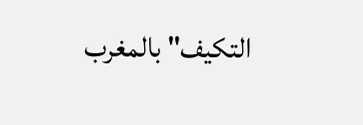التكيف" بالمغرب